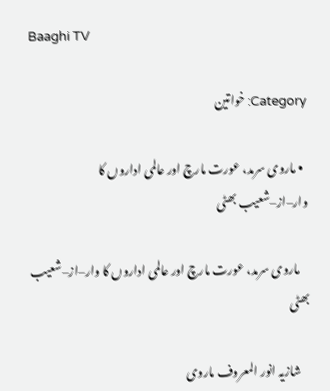Baaghi TV

Category: خواتین

  • ماروی سرمد، عورت مارچ اور عالمی اداروں کا وار–از–شعیب بھٹی

    ماروی سرمد، عورت مارچ اور عالمی اداروں کا وار–از–شعیب بھٹی

    شازیہ انور المعروف ماروی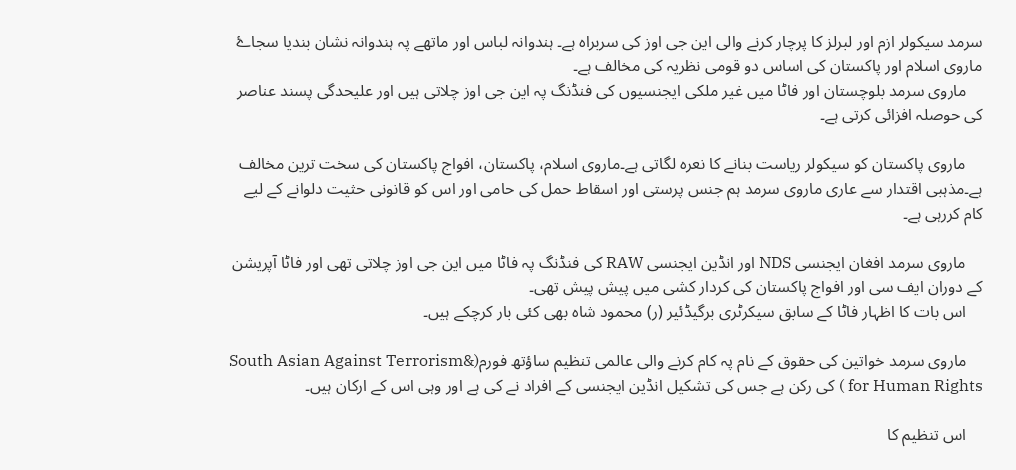سرمد سیکولر ازم اور لبرلز کا پرچار کرنے والی این جی اوز کی سربراہ ہے۔ ہندوانہ لباس اور ماتھے پہ ہندوانہ نشان بندیا سجاۓ ماروی اسلام اور پاکستان کی اساس دو قومی نظریہ کی مخالف ہے۔
    ماروی سرمد بلوچستان اور فاٹا میں غیر ملکی ایجنسيوں کی فنڈنگ پہ این جی اوز چلاتی ہیں اور علیحدگی پسند عناصر کی حوصلہ افزائی کرتی ہے۔

    ماروی پاکستان کو سیکولر ریاست بنانے کا نعرہ لگاتی ہے۔ماروی اسلام، پاکستان، افواج پاکستان کی سخت ترین مخالف ہے۔مذہبی اقتدار سے عاری ماروی سرمد ہم جنس پرستی اور اسقاط حمل کی حامی اور اس کو قانونی حثیت دلوانے کے لیے کام کررہی ہے۔

    ماروی سرمد افغان ایجنسی NDS اور انڈین ایجنسی RAW کی فنڈنگ پہ فاٹا میں این جی اوز چلاتی تھی اور فاٹا آپریشن کے دوران ایف سی اور افواج پاکستان کی کردار کشی میں پیش پیش تھی۔
    اس بات کا اظہار فاٹا کے سابق سیکرٹری برگیڈئیر (ر) محمود شاہ بھی کئی بار کرچکے ہیں۔

    ماروی سرمد خواتین کی حقوق کے نام پہ کام کرنے والی عالمی تنظیم ساؤتھ فورم(South Asian Against Terrorism& for Human Rights ) کی رکن ہے جس کی تشکیل انڈین ایجنسی کے افراد نے کی ہے اور وہی اس کے ارکان ہیں۔

    اس تنظیم کا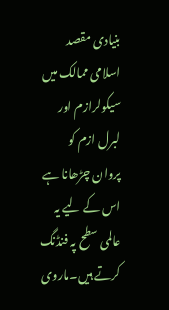بنیادی مقصد اسلامی ممالک میں سیکولرازم اور لبرل ازم کو پروان چڑھانا ہے اس کے لیے یہ عالمی سطح پہ فنڈنگ کرتے ہیں۔ماروی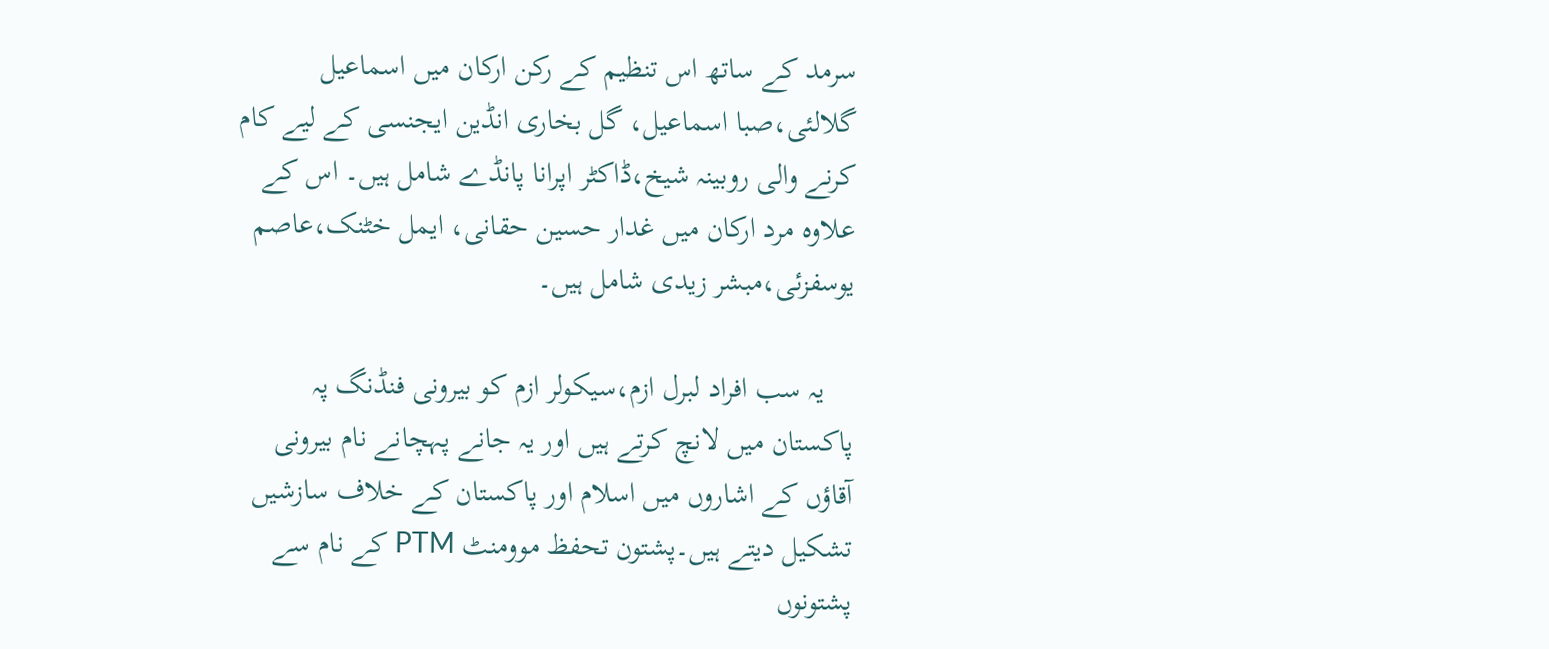سرمد کے ساتھ اس تنظیم کے رکن ارکان میں اسماعیل گلالئی،صبا اسماعیل، گل بخاری انڈین ایجنسی کے لیے کام کرنے والی روبینہ شیخ،ڈاکٹر اپرانا پانڈے شامل ہیں۔ اس کے علاوہ مرد ارکان میں غدار حسین حقانی، ایمل خٹنک،عاصم یوسفزئی،مبشر زیدی شامل ہیں۔

    یہ سب افراد لبرل ازم،سیکولر ازم کو بیرونی فنڈنگ پہ پاکستان میں لانچ کرتے ہیں اور یہ جانے پہچانے نام بیرونی آقاؤں کے اشاروں میں اسلام اور پاکستان کے خلاف سازشیں تشکیل دیتے ہیں۔پشتون تحفظ موومنٹ PTM کے نام سے پشتونوں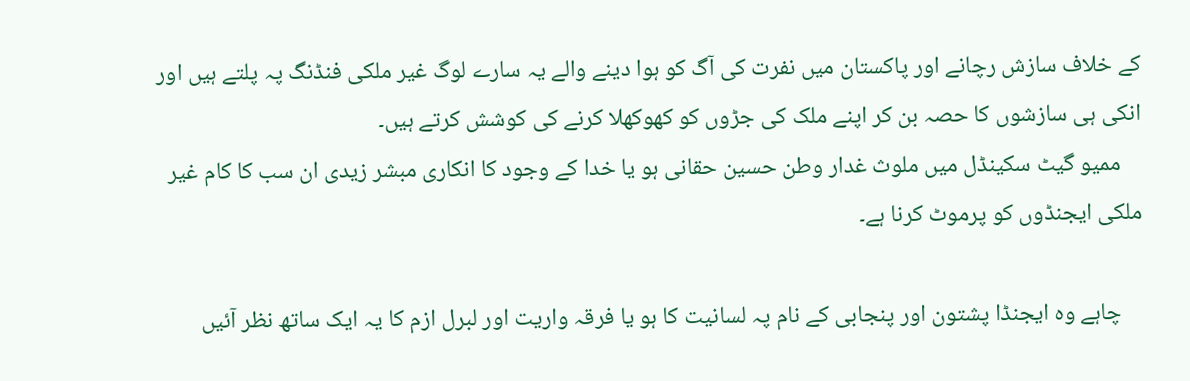کے خلاف سازش رچانے اور پاکستان میں نفرت کی آگ کو ہوا دینے والے یہ سارے لوگ غیر ملکی فنڈنگ پہ پلتے ہیں اور انکی ہی سازشوں کا حصہ بن کر اپنے ملک کی جڑوں کو کھوکھلا کرنے کی کوشش کرتے ہیں۔
    ممیو گیٹ سکینڈل میں ملوث غدار وطن حسین حقانی ہو یا خدا کے وجود کا انکاری مبشر زیدی ان سب کا کام غیر ملکی ایجنڈوں کو پرموٹ کرنا ہے۔

    چاہے وہ ایجنڈا پشتون اور پنجابی کے نام پہ لسانیت کا ہو یا فرقہ واریت اور لبرل ازم کا یہ ایک ساتھ نظر آئیں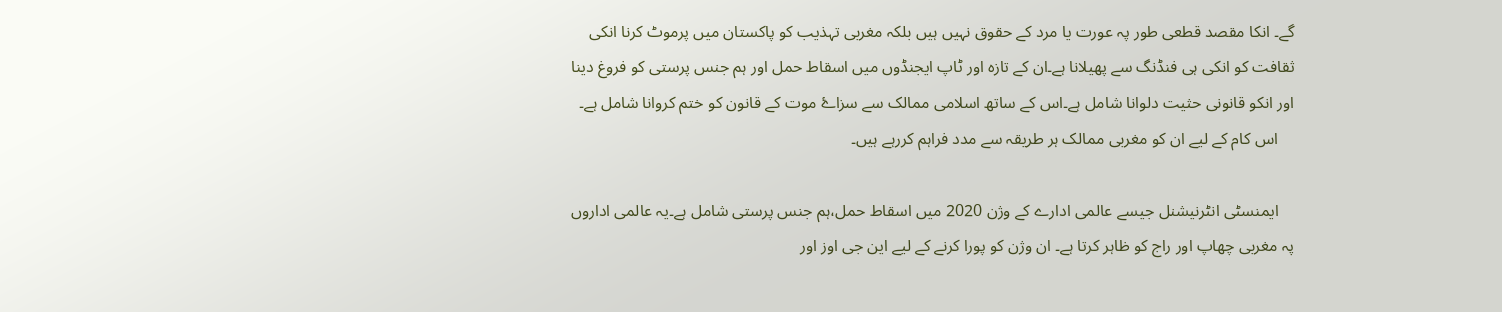گے۔ انکا مقصد قطعی طور پہ عورت یا مرد کے حقوق نہیں ہیں بلکہ مغربی تہذیب کو پاکستان میں پرموٹ کرنا انکی ثقافت کو انکی ہی فنڈنگ سے پھیلانا ہے۔ان کے تازہ اور ٹاپ ایجنڈوں میں اسقاط حمل اور ہم جنس پرستی کو فروغ دینا اور انکو قانونی حثیت دلوانا شامل ہے۔اس کے ساتھ اسلامی ممالک سے سزاۓ موت کے قانون کو ختم کروانا شامل ہے۔
    اس کام کے لیے ان کو مغربی ممالک ہر طریقہ سے مدد فراہم کررہے ہیں۔

    ایمنسٹی انٹرنیشنل جیسے عالمی ادارے کے وژن 2020 میں اسقاط حمل،ہم جنس پرستی شامل ہے۔یہ عالمی اداروں پہ مغربی چھاپ اور راج کو ظاہر کرتا ہے۔ ان وژن کو پورا کرنے کے لیے این جی اوز اور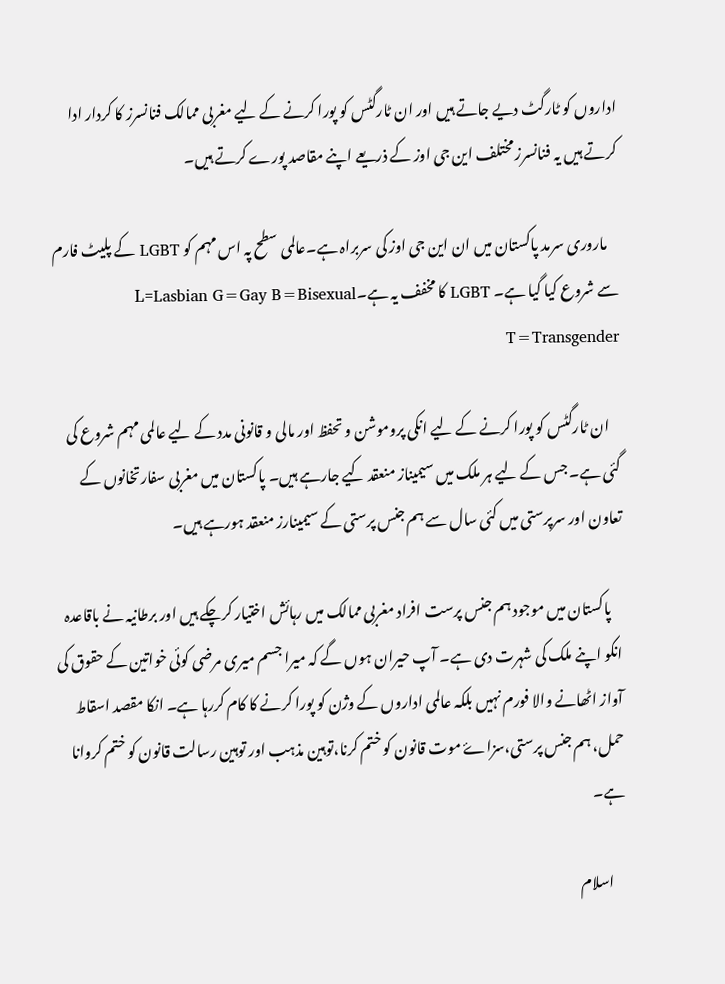اداروں کو ٹارگٹ دیے جاتے ہیں اور ان ٹارگٹس کو پورا کرنے کے لیے مغربی ممالک فنانسرز کا کردار ادا کرتے ہیں یہ فنانسرز مختلف این جی اوز کے ذریعے اپنے مقاصد پورے کرتے ہیں۔

    ماروری سرمد پاکستان میں ان این جی اوز کی سربراہ ہے۔عالمی سطح پہ اس مہم کو LGBT کے پلیٹ فارم سے شروع کیا گیا ہے۔ LGBT کا مخفف یہ ہے۔L=Lasbian G=Gay B=Bisexual T=Transgender

    ان ٹارگٹس کو پورا کرنے کے لیے انکی پروموشن و تحفظ اور مالی و قانونی مدد کے لیے عالمی مہم شروع کی گئی ہے۔ جس کے لیے ہر ملک میں سیمیناز منعقد کیے جارہے ہیں۔ پاکستان میں مغربی سفارتخانوں کے تعاون اور سرپرستی میں کئی سال سے ہم جنس پرستی کے سیمینارز منعقد ہورہے ہیں۔

    پاکستان میں موجود ہم جنس پرست افراد مغربی ممالک میں رہائش اختیار کرچکے ہیں اور برطانیہ نے باقاعدہ انکو اپنے ملک کی شہرت دی ہے۔ آپ حیران ہوں گے کہ میرا جسم میری مرضی کوئی خواتین کے حقوق کی آواز اٹھانے والا فورم نہیں بلکہ عالمی اداروں کے وژن کو پورا کرنے کا کام کررہا ہے۔ انکا مقصد اسقاط حمل، ہم جنس پرستی،سزاۓ موت قانون کو ختم کرنا،توہین مذہب اور توہین رسالت قانون کو ختم کروانا ہے۔

    اسلام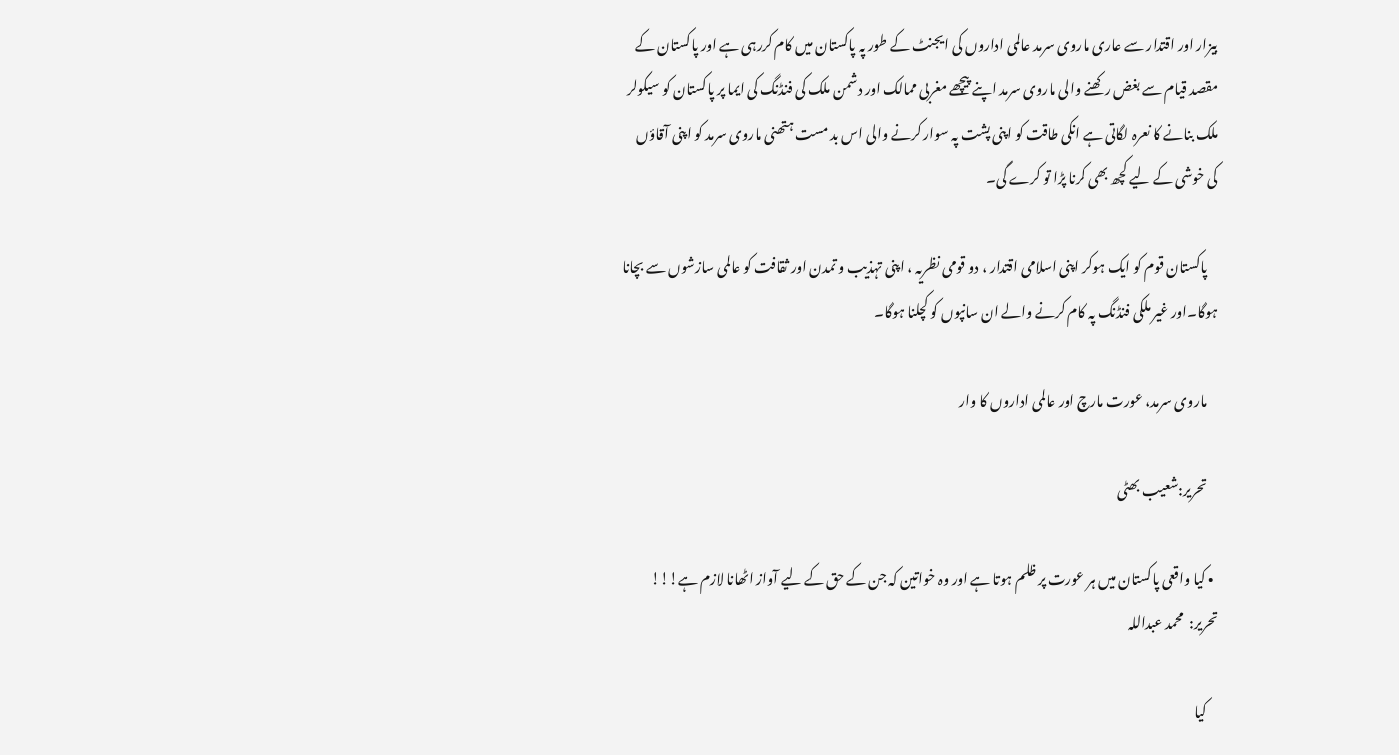بیزار اور اقتدار سے عاری ماروی سرمد عالمی اداروں کی ایجنٹ کے طور پہ پاکستان میں کام کررہی ہے اور پاکستان کے مقصد قیام سے بغض رکھنے والی ماروی سرمد اپنے پیچھے مغربی ممالک اور دشمن ملک کی فنڈنگ کی ایما پر پاکستان کو سیکولر ملک بنانے کا نعرہ لگاتی ہے انکی طاقت کو اپنی پشت پہ سوار کرنے والی اس بد مست ہتھنی ماروی سرمد کو اپنی آقاؤں کی خوشی کے لیے کچھ بھی کرنا پڑا تو کرے گی۔

    پاکستان قوم کو ایک ہوکر اپنی اسلامی اقتدار ، دو قومی نظریہ ، اپنی تہذیب و تمدن اور ثقافت کو عالمی سازشوں سے بچانا ہوگا۔اور غیر ملکی فنڈنگ پہ کام کرنے والے ان سانپوں کو کچلنا ہوگا۔

    ماروی سرمد، عورت مارچ اور عالمی اداروں کا وار

    تحریر:شعیب بھٹی

  • کیا واقعی پاکستان میں ہر عورت پر ظلم ہوتا ہے اور وہ خواتین کہ جن کے حق کے لیے آواز اٹھانا لازم ہے!!! تحریر:  محمد عبداللہ

    کیا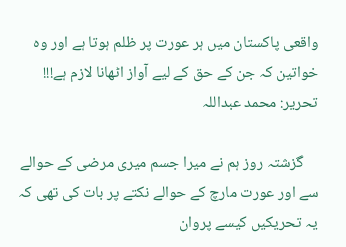واقعی پاکستان میں ہر عورت پر ظلم ہوتا ہے اور وہ خواتین کہ جن کے حق کے لیے آواز اٹھانا لازم ہے!!! تحریر: محمد عبداللہ

    گزشتہ روز ہم نے میرا جسم میری مرضی کے حوالے سے اور عورت مارچ کے حوالے نکتے پر بات کی تھی کہ یہ تحریکیں کیسے پروان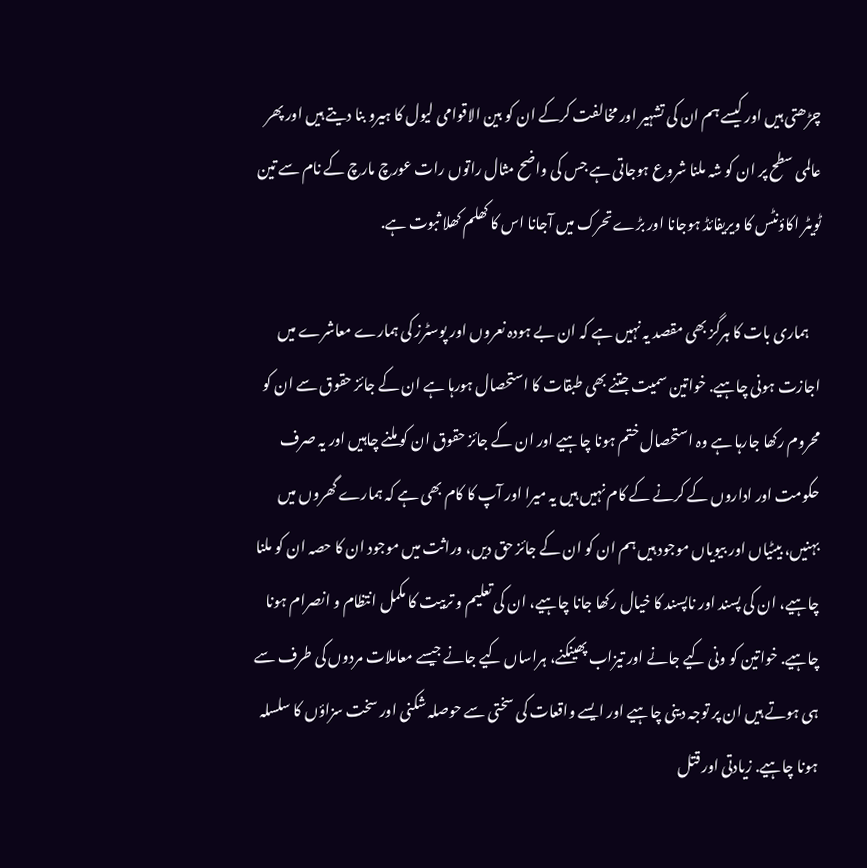چڑھتی ہیں اور کیسے ہم ان کی تشہیر اور مخالفت کرکے ان کو بین الاقوامی لیول کا ہیرو بنا دیتے ہیں اور پھر عالمی سطح پر ان کو شہ ملنا شروع ہوجاتی ہے جس کی واضح مثال راتوں رات عورچ مارچ کے نام سے تین ٹویٹر اکاؤنٹس کا ویریفائڈ ہوجانا اور بڑے تحرک میں آجانا اس کا کھلم کھلا ثبوت ہے.

    ہماری بات کا ہرگز بھی مقصد یہ نہیں ہے کہ ان بے ہودہ نعروں اور پوسٹرز کی ہمارے معاشرے میں اجازت ہونی چاہیے. خواتین سمیت جتنے بھی طبقات کا استحصال ہورہا ہے ان کے جائز حقوق سے ان کو محروم رکھا جارہا ہے وہ استحصال ختم ہونا چاہیے اور ان کے جائز حقوق ان کو ملنے چاہیں اور یہ صرف حکومت اور اداروں کے کرنے کے کام نہیں ہیں یہ میرا اور آپ کا کام بھی ہے کہ ہمارے گھروں میں بہنیں، بیٹیاں اور بیویاں موجود ہیں ہم ان کو ان کے جائز حق دیں، وراثت میں موجود ان کا حصہ ان کو ملنا چاہیے، ان کی پسند اور ناپسند کا خیال رکھا جانا چاہیے، ان کی تعلیم و تربیت کا مکمل انتظام و انصرام ہونا چاہیے. خواتین کو ونی کیے جانے اور تیزاب پھینکنے، ہراساں کیے جانے جیسے معاملات مردوں کی طرف سے ہی ہوتے ہیں ان پر توجہ دینی چاہیے اور ایسے واقعات کی سختی سے حوصلہ شکنی اور سخت سزاؤں کا سلسلہ ہونا چاہیے. زیادتی اور قتل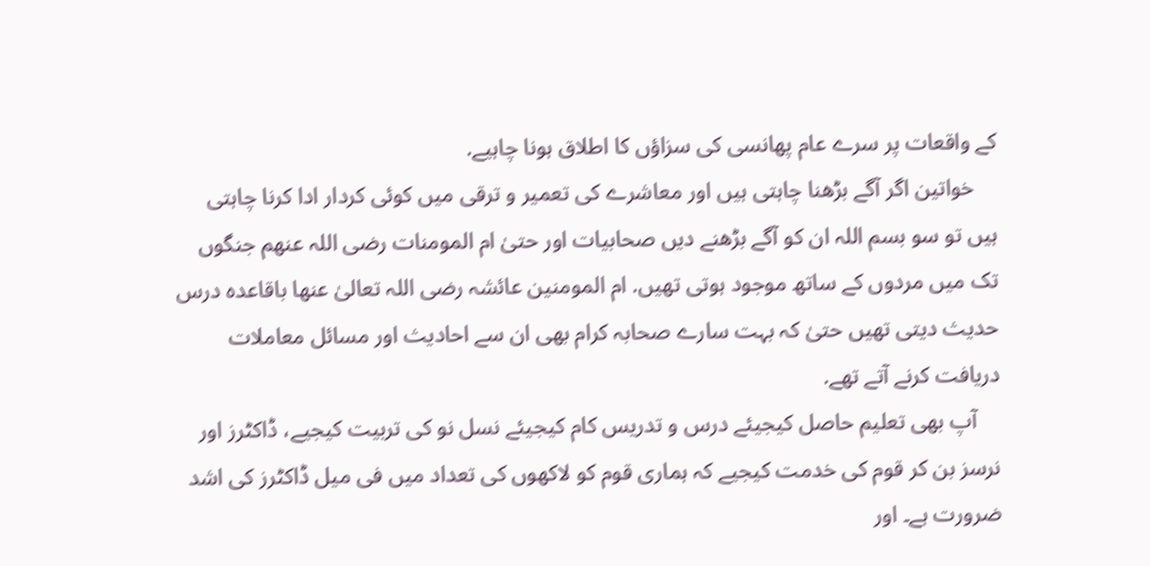کے واقعات پر سرے عام پھانسی کی سزاؤں کا اطلاق ہونا چاہیے.
    خواتین اگر آگے بڑھنا چاہتی ہیں اور معاشرے کی تعمیر و ترقی میں کوئی کردار ادا کرنا چاہتی ہیں تو سو بسم اللہ ان کو آگے بڑھنے دیں صحابیات اور حتیٰ ام المومنات رضی اللہ عنھم جنگوں تک میں مردوں کے ساتھ موجود ہوتی تھیں. ام المومنین عائشہ رضی اللہ تعالیٰ عنھا باقاعدہ درس حدیث دیتی تھیں حتیٰ کہ بہت سارے صحابہ کرام بھی ان سے احادیث اور مسائل معاملات دریافت کرنے آتے تھے.
    آپ بھی تعلیم حاصل کیجیئے درس و تدریس کام کیجیئے نسل نو کی تربیت کیجیے، ڈاکٹرز اور نرسز بن کر قوم کی خدمت کیجیے کہ ہماری قوم کو لاکھوں کی تعداد میں فی میل ڈاکٹرز کی اشد ضرورت ہے۔ اور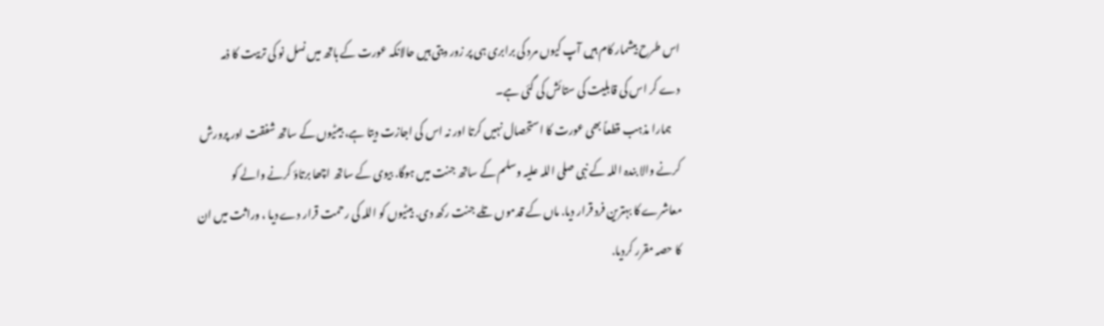اس طرح بیشمار کام ہیں آپ کیوں مرد کی برابری ہی پر زور دیتی ہیں حالانکہ عورت کے ہاتھ میں نسل نو کی تربیت کا ذمہ دے کر اس کی قابلیت کی ستائش کی گئی ہے۔
    ہمارا مذہب قطعاً بھی عورت کا استحصال نہیں کرتا اور نہ اس کی اجازت دیتا ہے، بیٹیوں کے ساتھ شفقت اور پرورش کرنے والا بندہ اللہ کے نبی صلی اللہ علیہ وسلم کے ساتھ جنت میں ہوگا. بیوی کے ساتھ اچھا برتاؤ کرنے والے کو معاشرے کا بہترین فرد قرار دیا. ماں کے قدموں تلے جنت رکھ دی. بیٹیوں کو اللہ کی رحمت قرار دے دیا ، وراثت میں ان کا حصہ مقرر کردیا.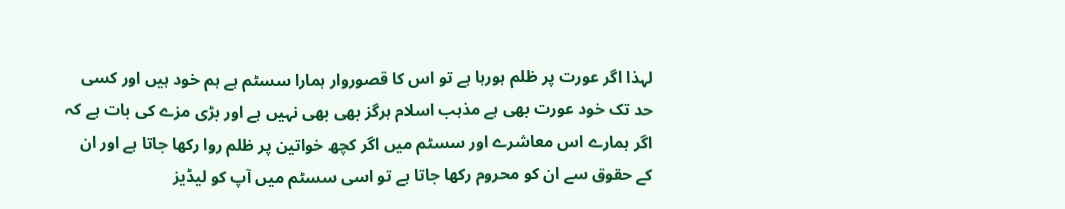لہذا اگر عورت پر ظلم ہورہا ہے تو اس کا قصوروار ہمارا سسٹم ہے ہم خود ہیں اور کسی حد تک خود عورت بھی ہے مذہب اسلام ہرگز بھی بھی نہیں ہے اور بڑی مزے کی بات ہے کہ اگر ہمارے اس معاشرے اور سسٹم میں اگر کچھ خواتین پر ظلم روا رکھا جاتا ہے اور ان کے حقوق سے ان کو محروم رکھا جاتا ہے تو اسی سسٹم میں آپ کو لیڈیز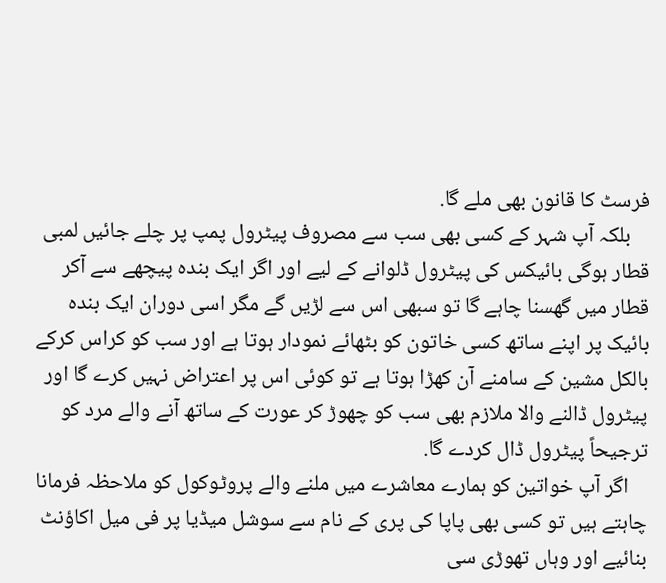فرسٹ کا قانون بھی ملے گا.
    بلکہ آپ شہر کے کسی بھی سب سے مصروف پیٹرول پمپ پر چلے جائیں لمبی قطار ہوگی بائیکس کی پیٹرول ڈلوانے کے لیے اور اگر ایک بندہ پیچھے سے آکر قطار میں گھسنا چاہے گا تو سبھی اس سے لڑیں گے مگر اسی دوران ایک بندہ بائیک پر اپنے ساتھ کسی خاتون کو بٹھائے نمودار ہوتا ہے اور سب کو کراس کرکے بالکل مشین کے سامنے آن کھڑا ہوتا ہے تو کوئی اس پر اعتراض نہیں کرے گا اور پیٹرول ڈالنے والا ملازم بھی سب کو چھوڑ کر عورت کے ساتھ آنے والے مرد کو ترجیحاً پیٹرول ڈال کردے گا.
    اگر آپ خواتین کو ہمارے معاشرے میں ملنے والے پروٹوکول کو ملاحظہ فرمانا چاہتے ہیں تو کسی بھی پاپا کی پری کے نام سے سوشل میڈیا پر فی میل اکاؤنٹ بنائیے اور وہاں تھوڑی سی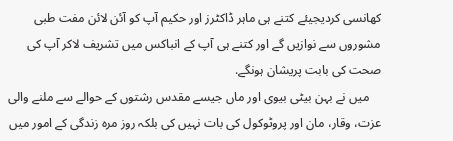کھانسی کردیجیئے کتنے ہی ماہر ڈاکٹرز اور حکیم آپ کو آئن لائن مفت طبی مشوروں سے نوازیں گے اور کتنے ہی آپ کے انباکس میں تشریف لاکر آپ کی صحت کی بابت پریشان ہونگے.
    میں نے بہن بیٹی بیوی اور ماں جیسے مقدس رشتوں کے حوالے سے ملنے والی عزت، وقار، مان اور پروٹوکول کی بات نہیں کی بلکہ روز مرہ زندگی کے امور میں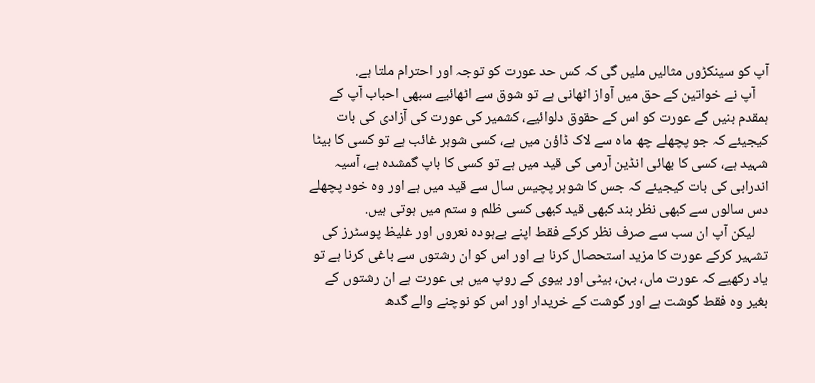آپ کو سینکڑوں مثالیں ملیں گی کہ کس حد عورت کو توجہ اور احترام ملتا ہے.
    آپ نے خواتین کے حق میں آواز اٹھانی ہے تو شوق سے اٹھائیے سبھی احباب آپ کے ہمقدم بنیں گے عورت کو اس کے حقوق دلوائیے، کشمیر کی عورت کی آزادی کی بات کیجیئے کہ جو پچھلے چھ ماہ سے لاک ڈاؤن میں ہے، کسی شوہر غائب ہے تو کسی کا بیٹا شہید ہے، کسی کا بھائی انڈین آرمی کی قید میں ہے تو کسی کا باپ گمشدہ ہے، آسیہ اندرابی کی بات کیجیئے کہ جس کا شوہر پچیس سال سے قید میں ہے اور وہ خود پچھلے دس سالوں سے کبھی نظر بند کبھی قید کبھی کسی ظلم و ستم میں ہوتی ہیں.
    لیکن آپ ان سب سے صرف نظر کرکے فقط اپنے بےہودہ نعروں اور غلیظ پوسٹرز کی تشہیر کرکے عورت کا مزید استحصال کرنا ہے اور اس کو ان رشتوں سے باغی کرنا ہے تو یاد رکھیے کہ عورت ماں، بہن، بیٹی اور بیوی کے روپ میں ہی عورت ہے ان رشتوں کے بغیر وہ فقط گوشت ہے اور گوشت کے خریدار اور اس کو نوچنے والے گدھ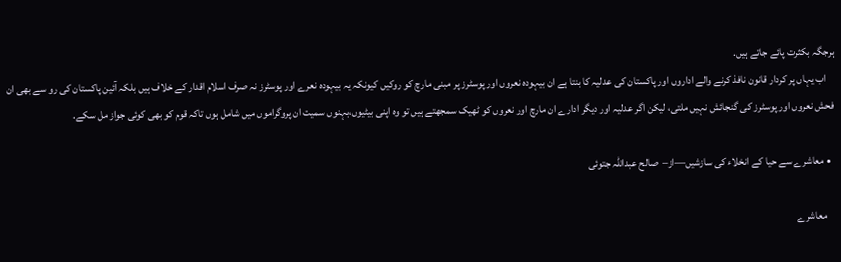ہرجگہ بکثرت پائے جاتے ہیں.
    اب یہاں پر کردار قانون نافذ کرنے والے اداروں اور پاکستان کی عدلیہ کا بنتا ہے ان بیہودہ نعروں اور پوسٹرز پر مبنی مارچ کو روکیں کیونکہ یہ بیہودہ نعرے اور پوسٹرز نہ صرف اسلام اقدار کے خلاف ہیں بلکہ آئین پاکستان کی رو سے بھی ان فحش نعروں اور پوسٹرز کی گنجائش نہیں ملتی، لیکن اگر عدلیہ اور دیگر ادارے ان مارچ اور نعروں کو ٹھیک سمجھتے ہیں تو وہ اپنی بیٹیوں،بہنوں سمیت ان پروگراموں میں شامل ہوں تاکہ قوم کو بھی کوئی جواز مل سکے.

  • معاشرے سے حیا کے انخلاء کی سازشیں—از–  صالح عبداللہ جتوئی

    معاشرے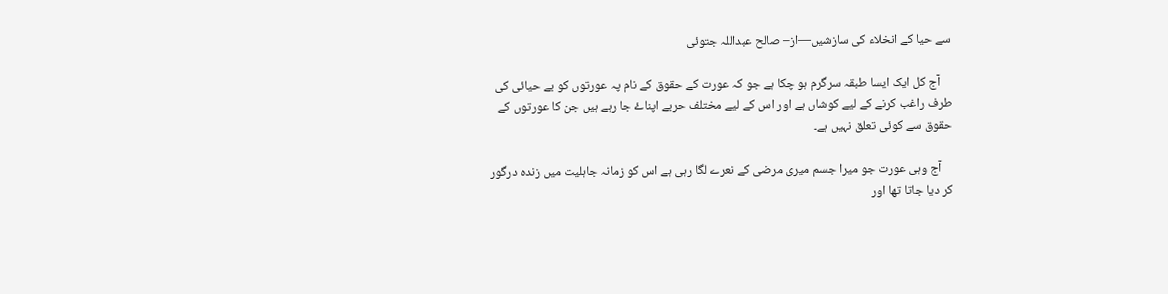سے حیا کے انخلاء کی سازشیں—از– صالح عبداللہ جتوئی

    آج کل ایک ایسا طبقہ سرگرم ہو چکا ہے جو کہ عورت کے حقوق کے نام پہ عورتوں کو بے حیائی کی طرف راغب کرنے کے لیے کوشاں ہے اور اس کے لیے مختلف حربے اپناۓ جا رہے ہیں جن کا عورتوں کے حقوق سے کوئی تعلق نہیں ہے۔

    آج وہی عورت جو میرا جسم میری مرضی کے نعرے لگا رہی ہے اس کو زمانہ جاہلیت میں زندہ درگور کر دیا جاتا تھا اور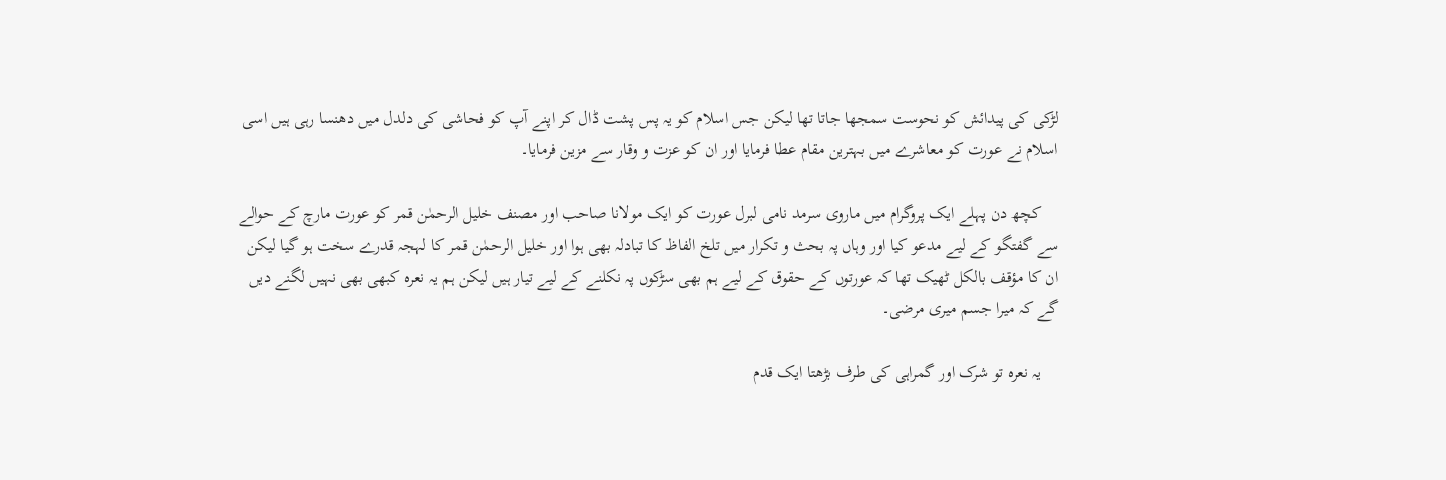لڑکی کی پیدائش کو نحوست سمجھا جاتا تھا لیکن جس اسلام کو یہ پس پشت ڈال کر اپنے آپ کو فحاشی کی دلدل میں دھنسا رہی ہیں اسی اسلام نے عورت کو معاشرے میں بہترین مقام عطا فرمایا اور ان کو عزت و وقار سے مزین فرمایا۔

    کچھ دن پہلے ایک پروگرام میں ماروی سرمد نامی لبرل عورت کو ایک مولانا صاحب اور مصنف خلیل الرحمٰن قمر کو عورت مارچ کے حوالے سے گفتگو کے لیے مدعو کیا اور وہاں پہ بحث و تکرار میں تلخ الفاظ کا تبادلہ بھی ہوا اور خلیل الرحمٰن قمر کا لہجہ قدرے سخت ہو گیا لیکن ان کا مؤقف بالکل ٹھیک تھا کہ عورتوں کے حقوق کے لیے ہم بھی سڑکوں پہ نکلنے کے لیے تیار ہیں لیکن ہم یہ نعرہ کبھی بھی نہیں لگنے دیں گے کہ میرا جسم میری مرضی۔

    یہ نعرہ تو شرک اور گمراہی کی طرف بڑھتا ایک قدم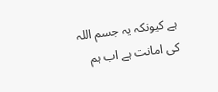ہے کیونکہ یہ جسم اللہ کی امانت ہے اب ہم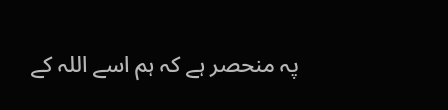پہ منحصر ہے کہ ہم اسے اللہ کے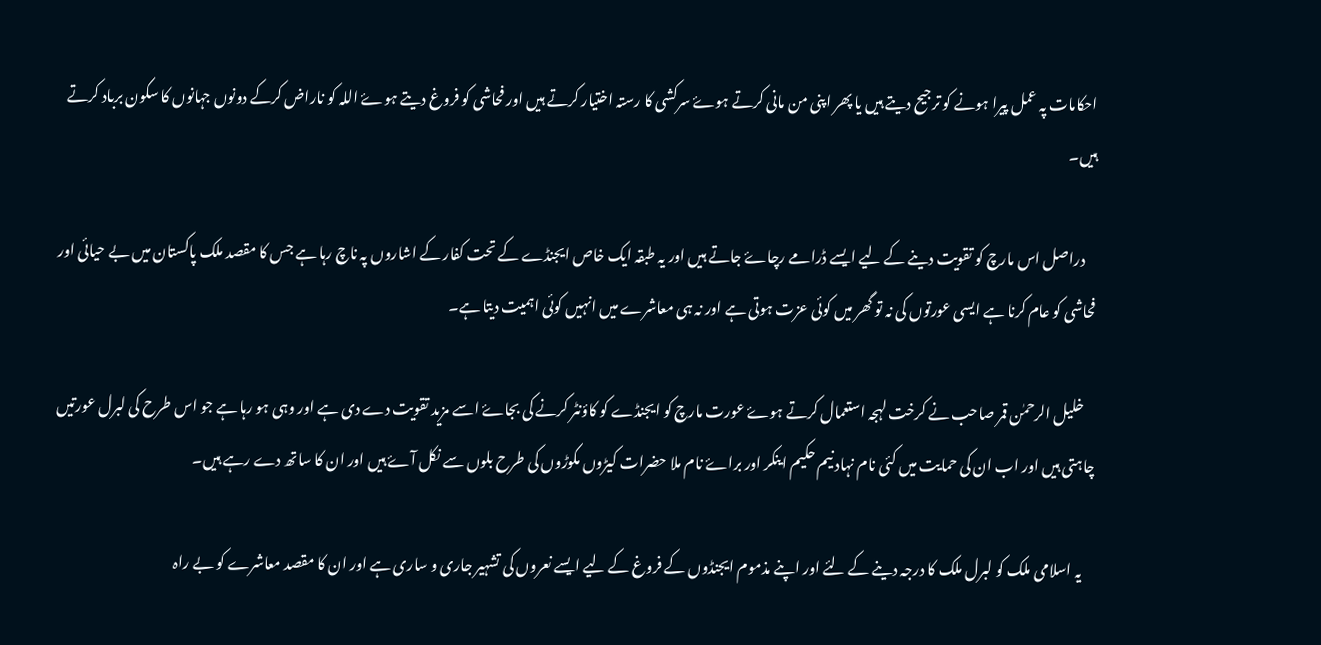احکامات پہ عمل پیرا ہونے کو ترجیح دیتے ہیں یا پھر اپنی من مانی کرتے ہوۓ سرکشی کا رستہ اختیار کرتے ہیں اور فحاشی کو فروغ دیتے ہوۓ اللہ کو ناراض کرکے دونوں جہانوں کا سکون برباد کرتے ہیں۔

    دراصل اس مارچ کو تقویت دینے کے لیے ایسے ڈرامے رچاۓ جاتے ہیں اور یہ طبقہ ایک خاص ایجنڈے کے تحت کفار کے اشاروں پہ ناچ رہا ہے جس کا مقصد ملک پاکستان میں بے حیائی اور فحاشی کو عام کرنا ہے ایسی عورتوں کی نہ تو گھر میں کوئی عزت ہوتی ہے اور نہ ہی معاشرے میں انہیں کوئی اہمیت دیتا ہے۔

    خلیل الرحمٰن قمر صاحب نے کرخت لہجہ استعمال کرتے ہوۓ عورت مارچ کو ایجنڈے کو کاؤنٹر کرنے کی بجاۓ اسے مزید تقویت دے دی ہے اور وہی ہو رہا ہے جو اس طرح کی لبرل عورتیں چاہتی ہیں اور اب ان کی حمایت میں کئی نام نہاد نیم حکیم اینکر اور براۓ نام ملا حضرات کیڑوں مکوڑوں کی طرح بلوں سے نکل آۓ ہیں اور ان کا ساتھ دے رہے ہیں۔

    یہ اسلامی ملک کو لبرل ملک کا درجہ دینے کے لئے اور اپنے مذموم ایجنڈوں کے فروغ کے لیے ایسے نعروں کی تشہیر جاری و ساری ہے اور ان کا مقصد معاشرے کو بے راہ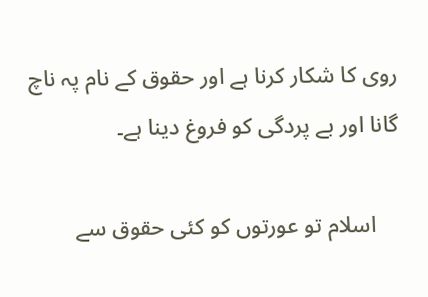روی کا شکار کرنا ہے اور حقوق کے نام پہ ناچ گانا اور بے پردگی کو فروغ دینا ہے۔

    اسلام تو عورتوں کو کئی حقوق سے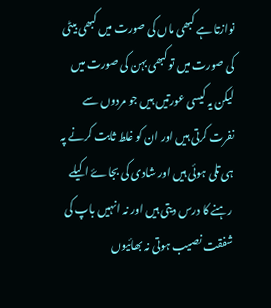نوازتا ہے کبھی ماں کی صورت میں کبھی بیٹی کی صورت میں تو کبھی بہن کی صورت میں لیکن یہ کیسی عورتیں ہیں جو مردوں سے نفرت کرتی ہیں اور ان کو غلط ثابت کرنے پہ ہی تلی ہوئی ہیں اور شادی کی بجاۓ اکیلے رہنے کا درس دیتی ہیں اور نہ انہیں باپ کی شفقت نصیب ہوتی نہ بھائیوں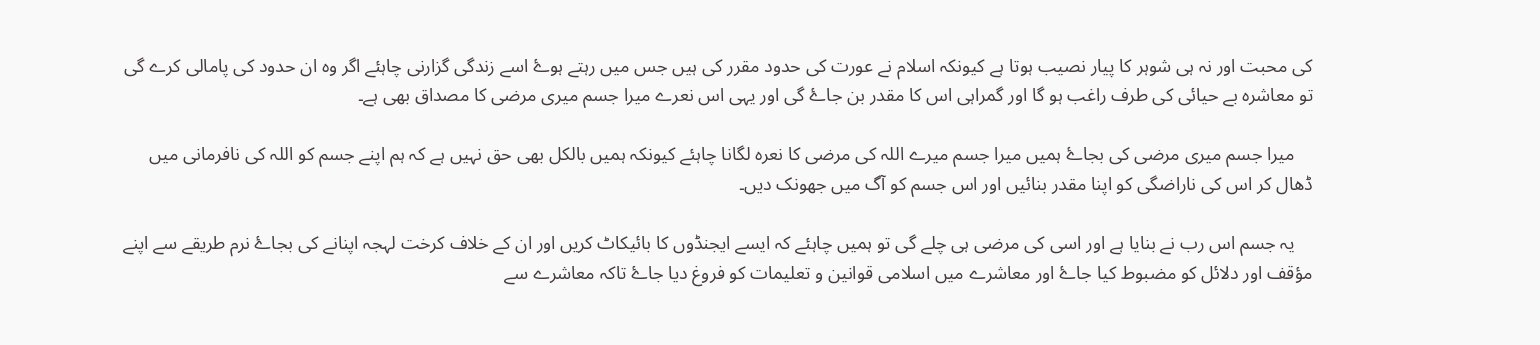کی محبت اور نہ ہی شوہر کا پیار نصیب ہوتا ہے کیونکہ اسلام نے عورت کی حدود مقرر کی ہیں جس میں رہتے ہوۓ اسے زندگی گزارنی چاہئے اگر وہ ان حدود کی پامالی کرے گی تو معاشرہ بے حیائی کی طرف راغب ہو گا اور گمراہی اس کا مقدر بن جاۓ گی اور یہی اس نعرے میرا جسم میری مرضی کا مصداق بھی ہے۔

    میرا جسم میری مرضی کی بجاۓ ہمیں میرا جسم میرے اللہ کی مرضی کا نعرہ لگانا چاہئے کیونکہ ہمیں بالکل بھی حق نہیں ہے کہ ہم اپنے جسم کو اللہ کی نافرمانی میں ڈھال کر اس کی ناراضگی کو اپنا مقدر بنائیں اور اس جسم کو آگ میں جھونک دیں۔

    یہ جسم اس رب نے بنایا ہے اور اسی کی مرضی ہی چلے گی تو ہمیں چاہئے کہ ایسے ایجنڈوں کا بائیکاٹ کریں اور ان کے خلاف کرخت لہجہ اپنانے کی بجاۓ نرم طریقے سے اپنے مؤقف اور دلائل کو مضبوط کیا جاۓ اور معاشرے میں اسلامی قوانین و تعلیمات کو فروغ دیا جاۓ تاکہ معاشرے سے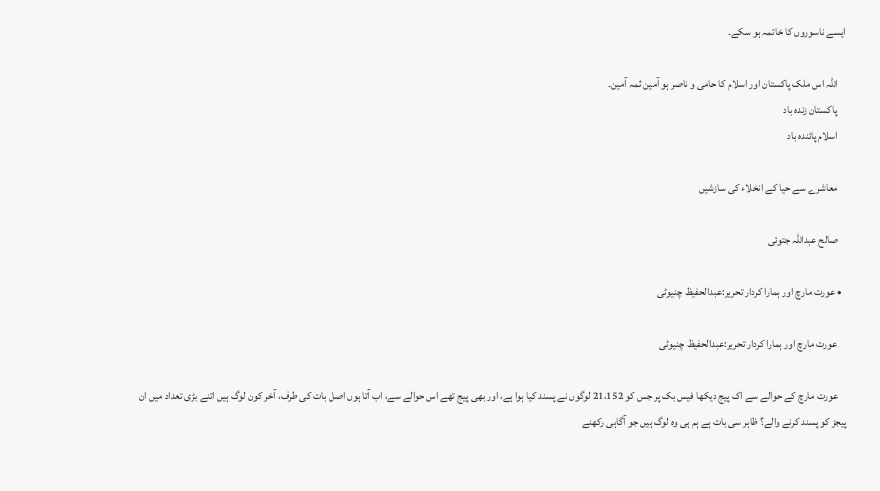ایسے ناسوروں کا خاتمہ ہو سکے۔

    اللہ اس ملک پاکستان اور اسلام کا حامی و ناصر ہو آمین ثمہ آمین۔
    پاکستان زندہ باد
    اسلام پائندہ باد

    معاشرے سے حیا کے انخلاء کی سازشیں

    صالح عبداللہ جتوئی

  • عورت مارچ اور ہمارا کردار تحریر:عبدالحفیظ چنیوٹی

    عورت مارچ اور ہمارا کردار تحریر:عبدالحفیظ چنیوٹی

    عورت مارچ کے حوالے سے اک پیج دیکھا فیس بک پر جس کو 21،152 لوگوں نے پسند کیا ہوا ہے، اور بھی پیج تھے اس حوالے سے، اب آتا ہوں اصل بات کی طرف، آخر کون لوگ ہیں اتنے بڑی تعداد میں ان پیجز کو پسند کرنے والے؟ ظاہر سی بات ہے ہم ہی وہ لوگ ہیں جو آگاہی رکھنے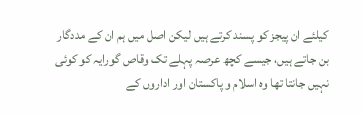کیلئے ان پیجز کو پسند کرتے ہیں لیکن اصل میں ہم ان کے مددگار بن جاتے ہیں، جیسے کچھ عرصہ پہلے تک وقاص گورایہ کو کوئی نہیں جانتا تھا وہ اسلام و پاکستان اور اداروں کے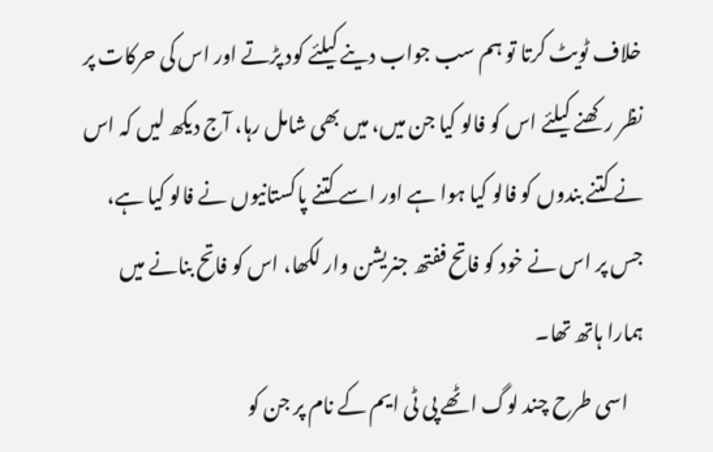خلاف ٹویٹ کرتا تو ہم سب جواب دینے کیلئے کود پڑتے اور اس کی حرکات پر نظر رکھنے کیلئے اس کو فالو کیا جن میں، میں بھی شامل رہا، آج دیکھ لیں کہ اس نے کتنے بندوں کو فالو کیا ہوا ہے اور اسے کتنے پاکستانیوں نے فالو کیا ہے، جس پر اس نے خود کو فاتح ففتھ جنریشن وار لکھا، اس کو فاتح بنانے میں ہمارا ہاتھ تھا۔
    اسی طرح چند لوگ اٹھے پی ٹی ایم کے نام پر جن کو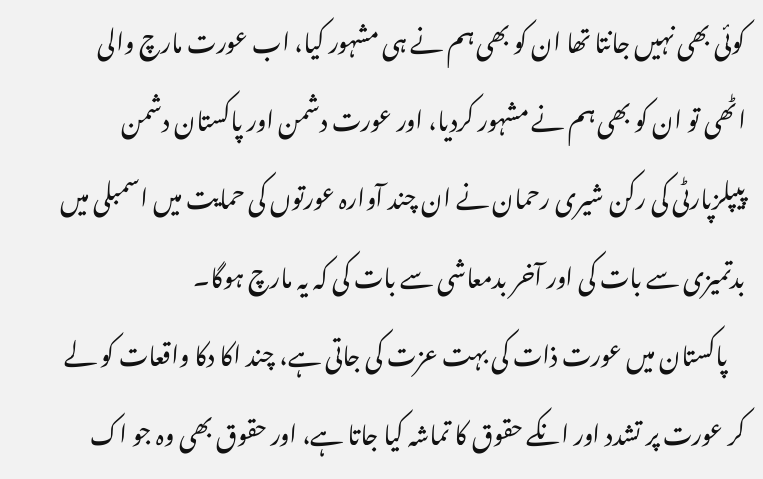کوئی بھی نہیں جانتا تھا ان کو بھی ہم نے ہی مشہور کیا، اب عورت مارچ والی اٹھی تو ان کو بھی ہم نے مشہور کردیا، اور عورت دشمن اور پاکستان دشمن پیپلزپارٹی کی رکن شیری رحمان نے ان چند آوارہ عورتوں کی حمایت میں اسمبلی میں بدتمیزی سے بات کی اور آخر بدمعاشی سے بات کی کہ یہ مارچ ہوگا۔
    پاکستان میں عورت ذات کی بہت عزت کی جاتی ہے، چند اکا دکا واقعات کو لے کر عورت پر تشدد اور انکے حقوق کا تماشہ کیا جاتا ہے، اور حقوق بھی وہ جو اک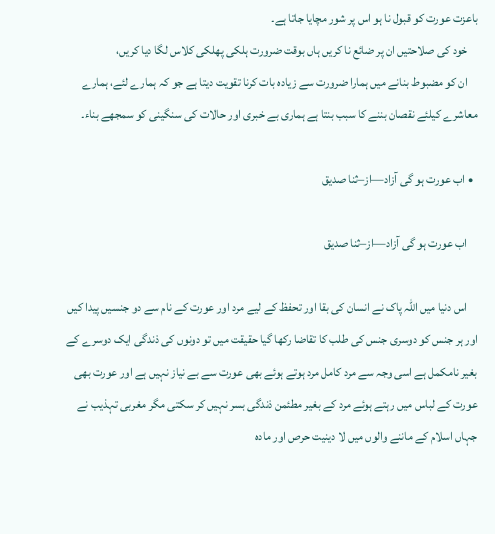باعزت عورت کو قبول نا ہو اس پر شور مچایا جاتا ہے۔
    خود کی صلاحتیں ان پر ضائع نا کریں ہاں بوقت ضرورت ہلکی پھلکی کلاس لگا دیا کریں،
    ان کو مضبوط بنانے میں ہمارا ضرورت سے زیادہ بات کرنا تقویت دیتا ہے جو کہ ہمارے لئے، ہمارے معاشرے کیلئے نقصان بننے کا سبب بنتا ہے ہماری بے خبری اور حالات کی سنگینی کو سمجھے بناء۔

  • اب عورت ہو گی آزاد—از–ثنا صدیق

    اب عورت ہو گی آزاد—از–ثنا صدیق

    اس دنیا میں اللہ پاک نے انسان کی بقا اور تحفظ کے لیے مرد اور عورت کے نام سے دو جنسیں پیدا کیں اور ہر جنس کو دوسری جنس کی طلب کا تقاضا رکھا گیا حقیقت میں تو دونوں کی ذندگی ایک دوسرے کے بغیر نامکمل ہے اسی وجہ سے مرد کامل مرد ہوتے ہوئے بھی عورت سے بے نیاز نہیں ہے اور عورت بھی عورت کے لباس میں رہتے ہوئے مرد کے بغیر مطئمن ذندگی بسر نہیں کر سکتی مگر مغربی تہذیب نے جہاں اسلام کے ماننے والوں میں لا دینیت حرص اور مادہ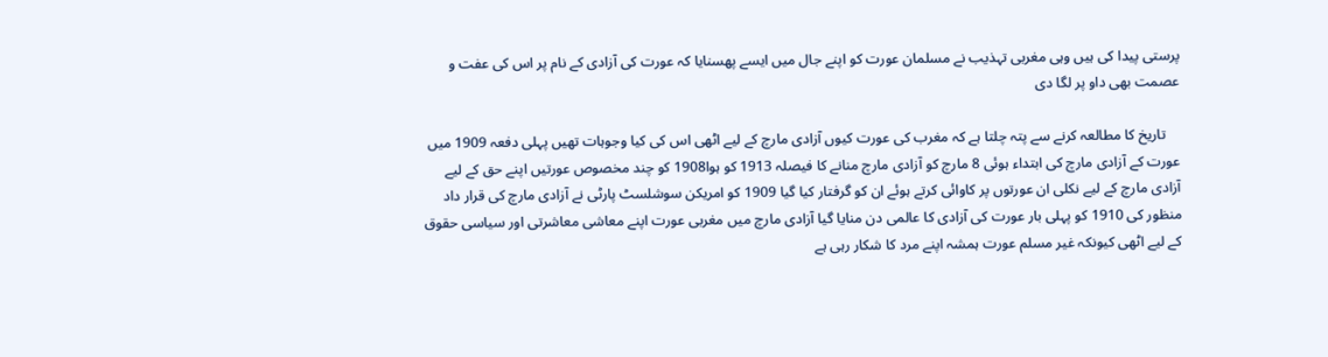پرستی پیدا کی ہیں وہی مغربی تہذیب نے مسلمان عورت کو اپنے جال میں ایسے پھسنایا کہ عورت کی آزادی کے نام پر اس کی عفت و عصمت بھی داو پر لگا دی

    تاریخ کا مطالعہ کرنے سے پتہ چلتا ہے کہ مغرب کی عورت کیوں آزادی مارچ کے لیے اٹھی اس کی کیا وجوہات تھیں پہلی دفعہ 1909 میں عورت کے آزادی مارچ کی ابتداء ہوئی 8 مارچ کو آزادی مارچ منانے کا فیصلہ 1913 کو ہوا1908 کو چند مخصوص عورتیں اپنے حق کے لیے آزادی مارچ کے لیے نکلی ان عورتوں پر کاوائی کرتے ہوئے ان کو گرفتار کیا گیا 1909 کو امریکن سوشلسٹ پارٹی نے آزادی مارچ کی قرار داد منظور کی 1910 کو پہلی بار عورت کی آزادی کا عالمی دن منایا گیا آزادی مارچ میں مغربی عورت اپنے معاشی معاشرتی اور سیاسی حقوق کے لیے اٹھی کیونکہ غیر مسلم عورت ہمشہ اپنے مرد کا شکار رہی ہے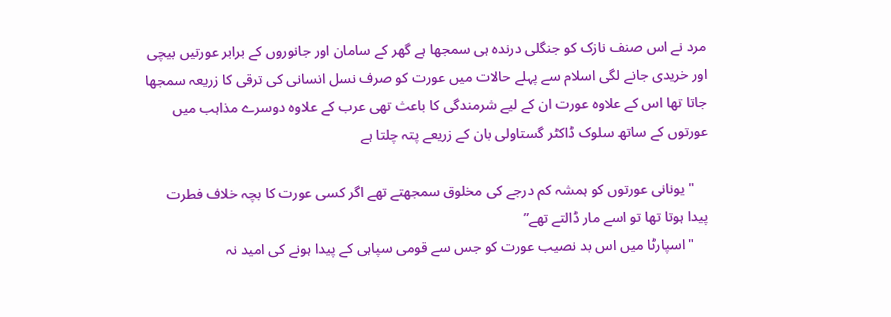مرد نے اس صنف نازک کو جنگلی درندہ ہی سمجھا ہے گھر کے سامان اور جانوروں کے برابر عورتیں بیچی اور خریدی جانے لگی اسلام سے پہلے حالات میں عورت کو صرف نسل انسانی کی ترقی کا زریعہ سمجھا جاتا تھا اس کے علاوہ عورت ان کے لیے شرمندگی کا باعث تھی عرب کے علاوہ دوسرے مذاہب میں عورتوں کے ساتھ سلوک ڈاکٹر گستاولی بان کے زریعے پتہ چلتا ہے

    "یونانی عورتوں کو ہمشہ کم درجے کی مخلوق سمجھتے تھے اگر کسی عورت کا بچہ خلاف فطرت پیدا ہوتا تھا تو اسے مار ڈالتے تھے”
    "اسپارٹا میں اس بد نصیب عورت کو جس سے قومی سپاہی کے پیدا ہونے کی امید نہ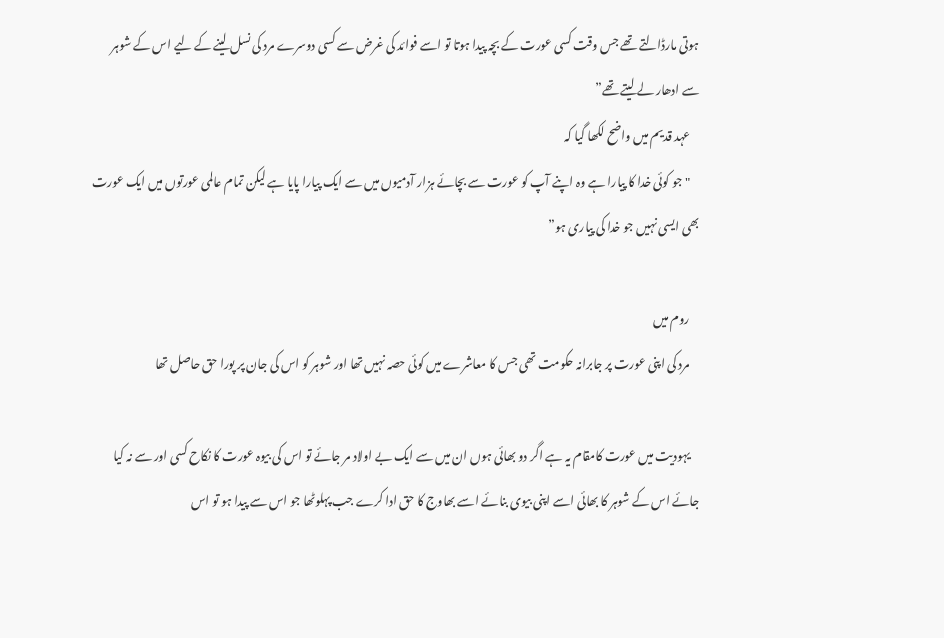ہوتی مارڈالتے تھے جس وقت کسی عورت کے بچہ پیدا ہوتا تو اسے فوائد کی غرض سے کسی دوسرے مرد کی نسل لینے کے لیے اس کے شوہر سے ادھار لے لیتے تھے”
    عہد قدیم میں واضح لکھا گیا کہ
    "جو کوئی خدا کا پیارا ہے وہ اپنے آپ کو عورت سے بچائے ہزار آدمیوں میں سے ایک پیارا پایا ہے لیکن تمام عالمی عورتوں میں ایک عورت بھی ایسی نہیں جو خدا کی پیاری ہو”

    روم میں
    مرد کی اپنی عورت پر جابرانہ حکومت تھی جس کا معاشرے میں کوئی حصہ نہیں تھا اور شوہر کو اس کی جان پر پورا حق حاصل تھا

    یہودیت میں عورت کامقام یہ ہے اگر دو بھائی ہوں ان میں سے ایک بے اولاد مر جائے تو اس کی بیوہ عورت کا نکاح کسی اور سے نہ کیا جائے اس کے شوہر کا بھائی اسے اپنی بیوی بنائے اسے بھاوج کا حق ادا کرے جب پہلوٹھا جو اس سے پیدا ہو تو اس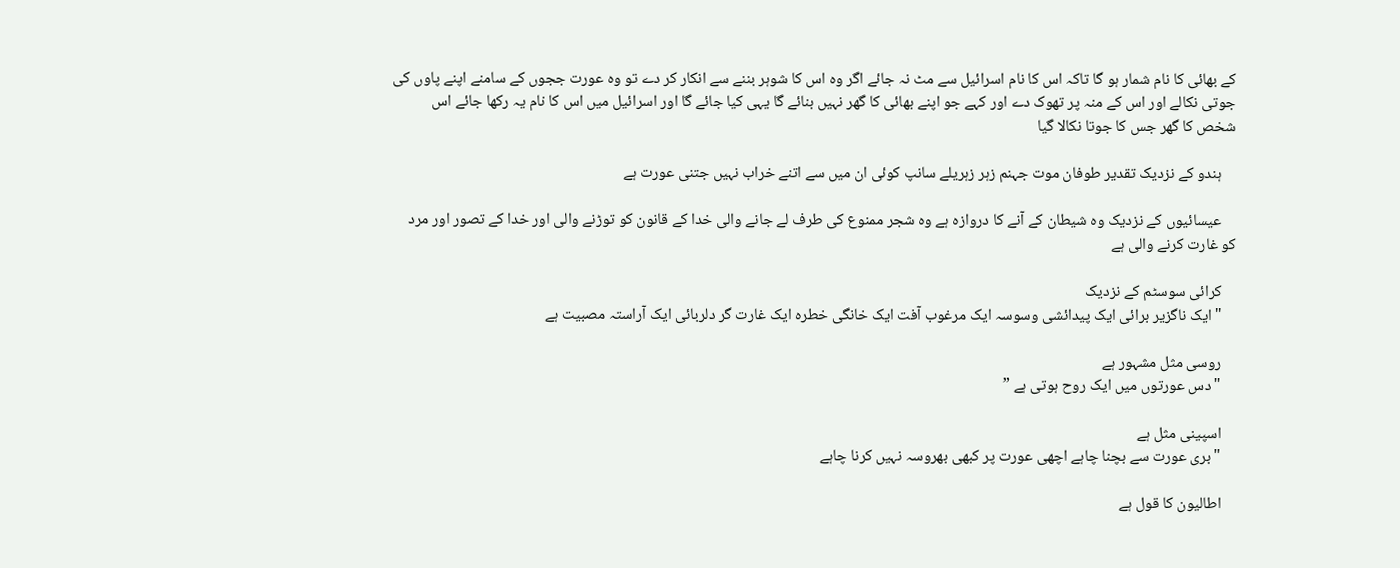کے بھائی کا نام شمار ہو گا تاکہ اس کا نام اسرائیل سے مٹ نہ جائے اگر وہ اس کا شوہر بننے سے انکار کر دے تو وہ عورت ججوں کے سامنے اپنے پاوں کی جوتی نکالے اور اس کے منہ پر تھوک دے اور کہے جو اپنے بھائی کا گھر نہیں بنائے گا یہی کیا جائے گا اور اسرائیل میں اس کا نام یہ رکھا جائے اس شخص کا گھر جس کا جوتا نکالا گیا

    ہندو کے نزدیک تقدیر طوفان موت جہنم زہر زہریلے سانپ کوئی ان میں سے اتنے خراب نہیں جتنی عورت ہے

    عیسائیوں کے نزدیک وہ شیطان کے آنے کا دروازہ ہے وہ شجر ممنوع کی طرف لے جانے والی خدا کے قانون کو توڑنے والی اور خدا کے تصور اور مرد کو غارت کرنے والی ہے

    کرائی سوسٹم کے نزدیک
    "ایک ناگزیر برائی ایک پیدائشی وسوسہ ایک مرغوب آفت ایک خانگی خطرہ ایک غارت گر دلربائی ایک آراستہ مصبیت ہے

    روسی مثل مشہور ہے
    "دس عورتوں میں ایک روح ہوتی ہے ”

    اسپینی مثل ہے
    "بری عورت سے بچنا چاہے اچھی عورت پر کبھی بھروسہ نہیں کرنا چاہے

    اطالیون کا قول ہے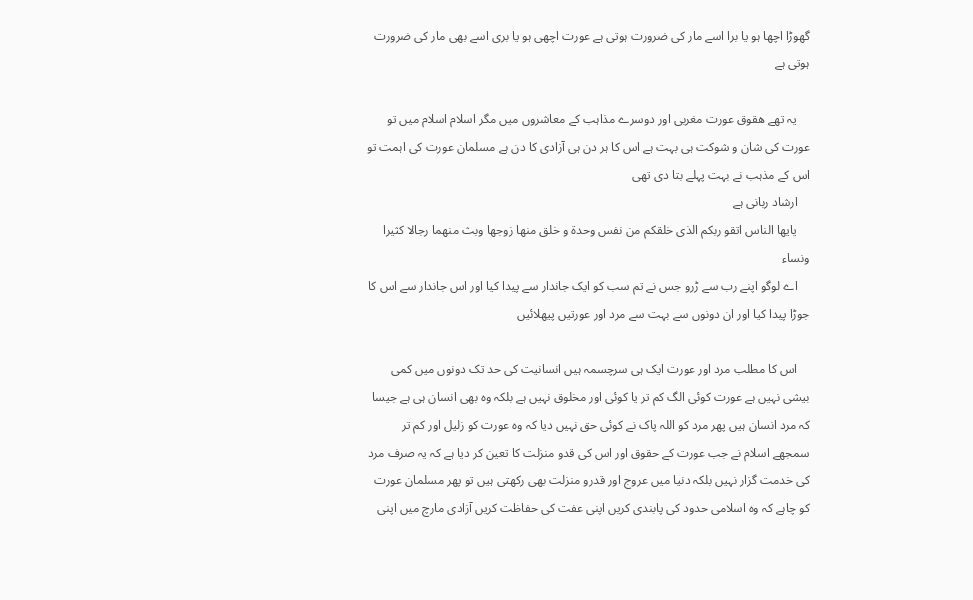گھوڑا اچھا ہو یا برا اسے مار کی ضرورت ہوتی ہے عورت اچھی ہو یا بری اسے بھی مار کی ضرورت ہوتی ہے

    یہ تھے ھقوق عورت مغربی اور دوسرے مذاہب کے معاشروں میں مگر اسلام اسلام میں تو عورت کی شان و شوکت ہی بہت ہے اس کا ہر دن ہی آزادی کا دن ہے مسلمان عورت کی اہمت تو اس کے مذہب نے بہت پہلے بتا دی تھی
    ارشاد ربانی ہے
    یایھا الناس اتقو ربکم الذی خلقکم من نفس وحدة و خلق منھا زوجھا وبث منھما رجالا کثیرا ونساء
    اے لوگو اپنے رب سے ڑرو جس نے تم سب کو ایک جاندار سے پیدا کیا اور اس جاندار سے اس کا جوڑا پیدا کیا اور ان دونوں سے بہت سے مرد اور عورتیں پیھلائیں

    اس کا مطلب مرد اور عورت ایک ہی سرچسمہ ہیں انسانیت کی حد تک دونوں میں کمی بیشی نہیں ہے عورت کوئی الگ کم تر یا کوئی اور مخلوق نہیں ہے بلکہ وہ بھی انسان ہی ہے جیسا کہ مرد انسان ہیں پھر مرد کو اللہ پاک نے کوئی حق نہیں دیا کہ وہ عورت کو زلیل اور کم تر سمجھے اسلام نے جب عورت کے حقوق اور اس کی قدو منزلت کا تعین کر دیا ہے کہ یہ صرف مرد کی خدمت گزار نہیں بلکہ دنیا میں عروج اور قدرو منزلت بھی رکھتی ہیں تو پھر مسلمان عورت کو چاہے کہ وہ اسلامی حدود کی پابندی کریں اپنی عفت کی حفاظت کریں آزادی مارچ میں اپنی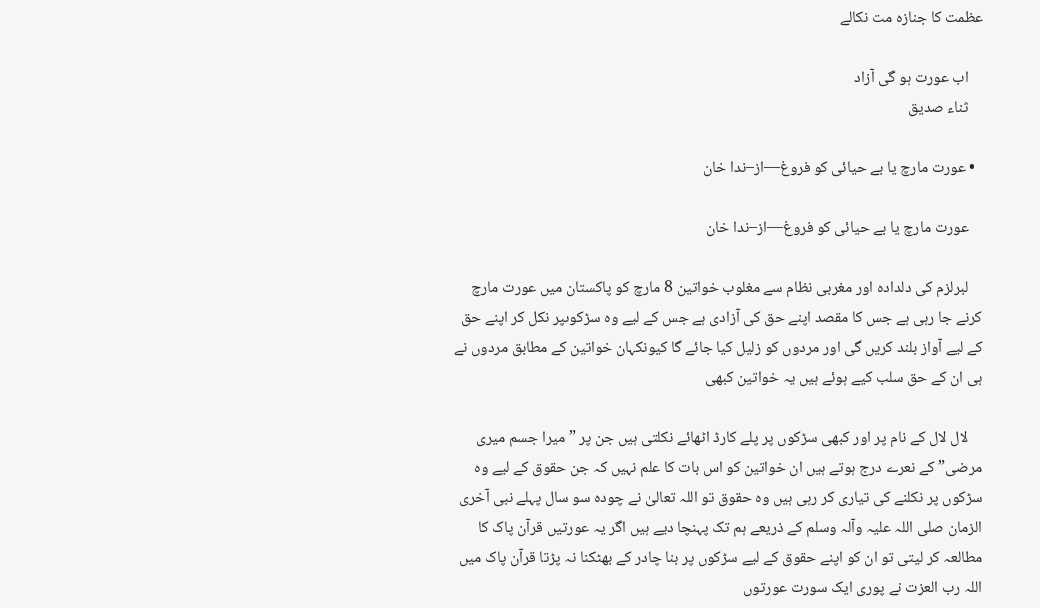عظمت کا جنازہ مت نکالے

    اب عورت ہو گی آزاد
    ثناء صدیق

  • عورت مارچ یا بے حیائی کو فروغ—از–ندا خان

    عورت مارچ یا بے حیائی کو فروغ—از–ندا خان

    لبرلزم کی دلدادہ اور مغربی نظام سے مغلوب خواتین 8 مارچ کو پاکستان میں عورت مارچ کرنے جا رہی ہے جس کا مقصد اپنے حق کی آزادی ہے جس کے لیے وہ سڑکوںپر نکل کر اپنے حق کے لیے آواز بلند کریں گی اور مردوں کو زلیل کیا جائے گا کیونکہان خواتین کے مطابق مردوں نے ہی ان کے حق سلب کیے ہوئے ہیں یہ خواتین کبھی

    لال لال کے نام پر اور کبھی سڑکوں پر پلے کارڈ اٹھائے نکلتی ہیں جن پر ” میرا جسم میری مرضی” کے نعرے درج ہوتے ہیں ان خواتین کو اس بات کا علم نہیں کہ جن حقوق کے لیے وہ سڑکوں پر نکلنے کی تیاری کر رہی ہیں وہ حقوق تو اللہ تعالیٰ نے چودہ سو سال پہلے نبی آخری الزمان صلی اللہ علیہ وآلہ وسلم کے ذریعے ہم تک پہنچا دیے ہیں اگر یہ عورتیں قرآن پاک کا مطالعہ کر لیتی تو ان کو اپنے حقوق کے لیے سڑکوں پر بنا چادر کے بھٹکنا نہ پڑتا قرآن پاک میں اللہ رب العزت نے پوری ایک سورت عورتوں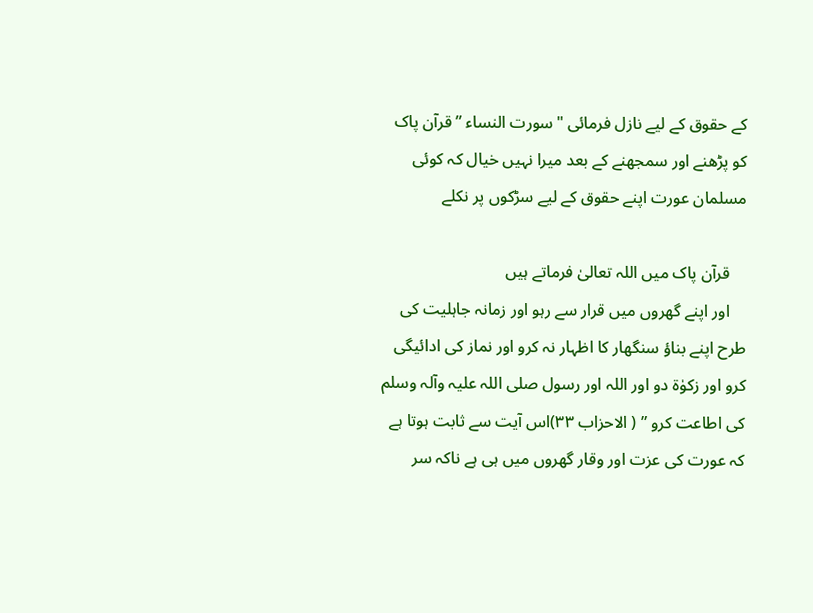کے حقوق کے لیے نازل فرمائی "سورت النساء ” قرآن پاک کو پڑھنے اور سمجھنے کے بعد میرا نہیں خیال کہ کوئی مسلمان عورت اپنے حقوق کے لیے سڑکوں پر نکلے

    قرآن پاک میں اللہ تعالیٰ فرماتے ہیں
    اور اپنے گھروں میں قرار سے رہو اور زمانہ جاہلیت کی طرح اپنے بناؤ سنگھار کا اظہار نہ کرو اور نماز کی ادائیگی کرو اور زکوٰۃ دو اور اللہ اور رسول صلی اللہ علیہ وآلہ وسلم کی اطاعت کرو ” ( الاحزاب ٣٣)اس آیت سے ثابت ہوتا ہے کہ عورت کی عزت اور وقار گھروں میں ہی ہے ناکہ سر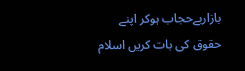بازاربےحجاب ہوکر اپنے حقوق کی بات کریں اسلام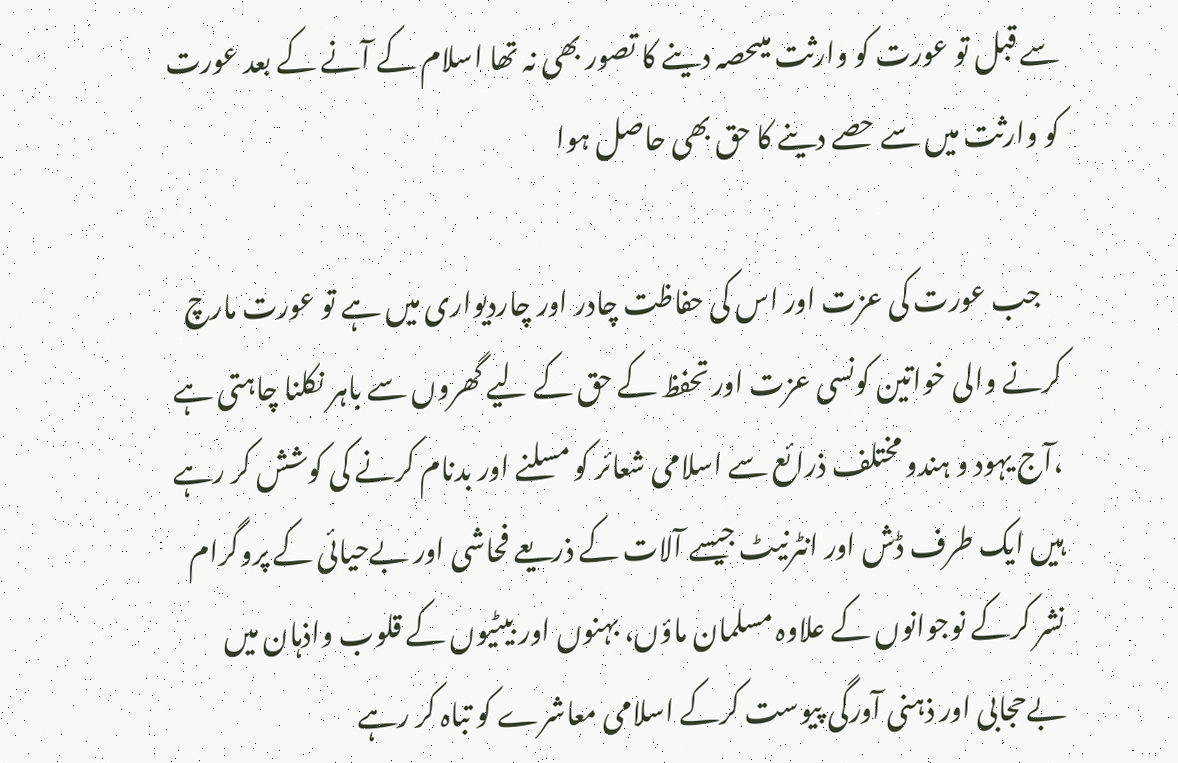سے قبل تو عورت کو وارثت میںحصہ دینے کا تصور بھی نہ تھا اسلام کے آنے کے بعد عورت کو وارثت میں سے حصے دینے کا حق بھی حاصل ہوا

    جب عورت کی عزت اور اس کی حفاظت چادر اور چاردیواری میں ہے تو عورت مارچ کرنے والی خواتین کونسی عزت اور تحفظ کے حق کے لیے گھروں سے باہر نکلنا چاہتی ہے ،آج یہود و ہندو مختلف ذرائع سے اسلامی شعائر کو مسلنے اور بدنام کرنے کی کوشش کر رہے ہیں ایک طرف ڈش اور انٹرنیٹ جیسے آلات کے ذریعے فحاشی اور بےحیائی کے پروگرام نشر کرکے نوجوانوں کے علاوہ مسلمان ماؤں، بہنوں اور بیٹیوں کے قلوب واذہان میں بےحجابی اور ذہنی آورگی پیوست کرکے اسلامی معاشرے کو تباہ کر رہے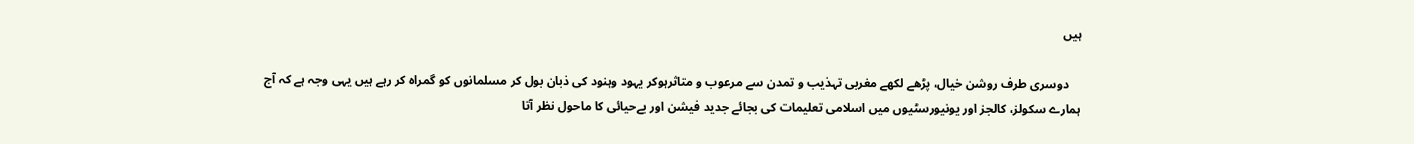ہیں

    دوسری طرف روشن خیال، پڑھے لکھے مغربی تہذیب و تمدن سے مرعوب و متاثرہوکر یہود وہنود کی ذبان بول کر مسلمانوں کو گمراہ کر رہے ہیں یہی وجہ ہے کہ آج ہمارے سکولز، کالجز اور یونیورسٹیوں میں اسلامی تعلیمات کی بجائے جدید فیشن اور بےحیائی کا ماحول نظر آتا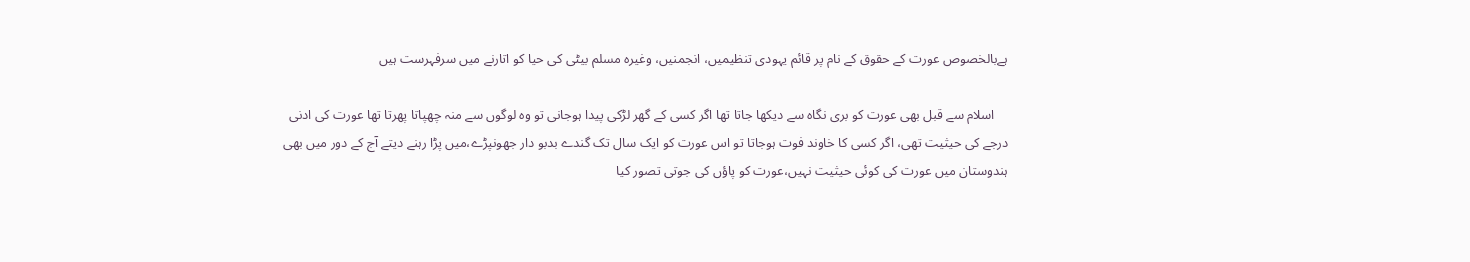ہےبالخصوص عورت کے حقوق کے نام پر قائم یہودی تنظیمیں، انجمنیں، وغیرہ مسلم بیٹی کی حیا کو اتارنے میں سرفہرست ہیں

    اسلام سے قبل بھی عورت کو بری نگاہ سے دیکھا جاتا تھا اگر کسی کے گھر لڑکی پیدا ہوجانی تو وہ لوگوں سے منہ چھپاتا پھرتا تھا عورت کی ادنی درجے کی حیثیت تھی، اگر کسی کا خاوند فوت ہوجاتا تو اس عورت کو ایک سال تک گندے بدبو دار جھونپڑے،میں پڑا رہنے دیتے آج کے دور میں بھی ہندوستان میں عورت کی کوئی حیثیت نہیں،عورت کو پاؤں کی جوتی تصور کیا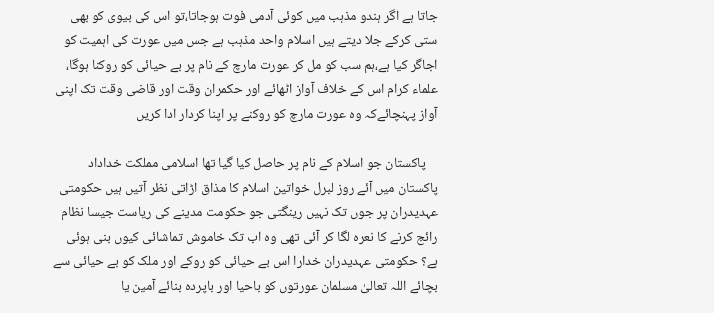جاتا ہے اگر ہندو مذہب میں کوئی آدمی فوت ہوجاتا،تو اس کی بیوی کو بھی ستی کرکے جلا دیتے ہیں اسلام واحد مذہب ہے جس میں عورت کی اہمیت کو اجاگر کیا ہے،ہم سب کو مل کر عورت مارچ کے نام پر بے حیائی کو روکنا ہوگا، علماء کرام اس کے خلاف آواز اٹھائے اور حکمران وقت اور قاضی وقت تک اپنی آواز پہنچائےکہ وہ عورت مارچ کو روکنے پر اپنا کردار ادا کریں

    پاکستان جو اسلام کے نام پر حاصل کیا گیا تھا اسلامی مملکت خداداد پاکستان میں آئے روز لبرل خواتین اسلام کا مذاق اڑاتی نظر آتیں ہیں حکومتی عہدیدران پر جوں تک نہیں رینگتی جو حکومت مدینے کی ریاست جیسا نظام رائج کرنے کا نعرہ لگا کر آئی تھی وہ اب تک خاموش تماشائی کیوں بنی ہوئی ہے؟ حکومتی عہدیدران خدارا اس بے حیائی کو روکے اور ملک کو بے حیائی سے بچائے اللہ تعالیٰ مسلمان عورتوں کو باحیا اور باپردہ بنائے آمین یا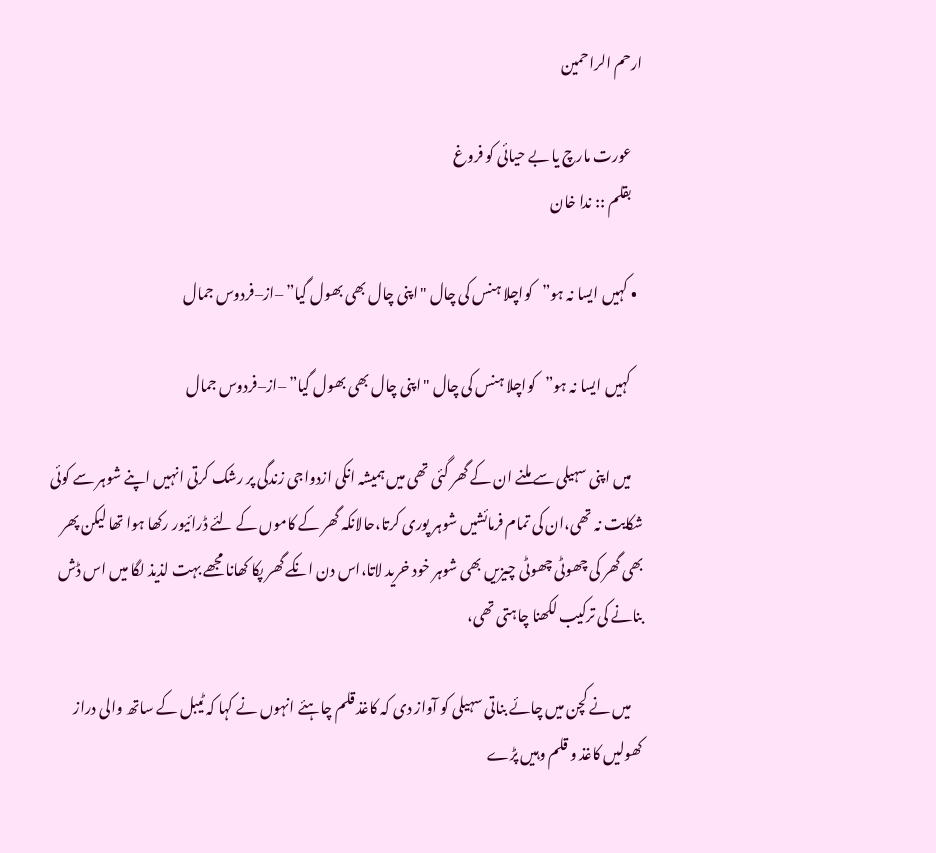ارحم الراحمين

    عورت مارچ یا بے حیائی کو فروغ
    بقلم :: ندا خان

  • کہیں ایسا نہ ہو”کواچلا ہنس کی چال "اپنی چال بھی بھول گیا” –از–فردوس جمال

    کہیں ایسا نہ ہو”کواچلا ہنس کی چال "اپنی چال بھی بھول گیا” –از–فردوس جمال

    میں اپنی سہیلی سے ملنے ان کے گھر گئی تھی میں ہمیشہ انکی ازدواجی زندگی پر رشک کرتی انہیں اپنے شوہر سے کوئی شکایت نہ تھی،ان کی تمام فرمائشیں شوہر پوری کرتا،حالانکہ گھر کے کاموں کے لئے ڈرائیور رکھا ہوا تھا لیکن پھر بھی گھر کی چھوٹی چھوٹی چیزیں بھی شوہر خود خرید لاتا،اس دن انکے گھر پکا کھانا مجھے بہت لذیذ لگا میں اس ڈش بنانے کی ترکیب لکھنا چاہتی تھی،

    میں نے کچن میں چائے بناتی سہیلی کو آواز دی کہ کاغذ قلم چاہئے انہوں نے کہا کہ ٹیبل کے ساتھ والی دراز کھولیں کاغذ و قلم وہیں پڑے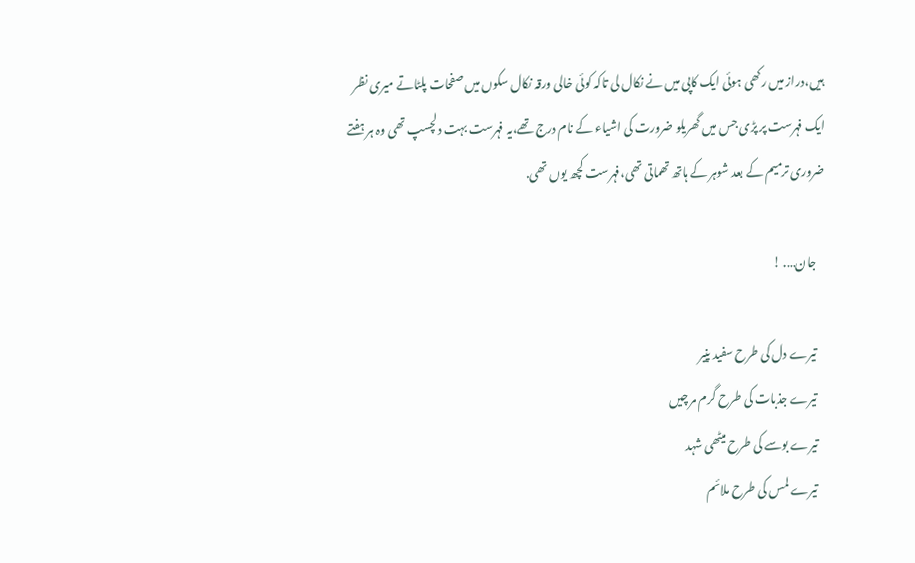ہیں،دراز میں رکھی ہوئی ایک کاپی میں نے نکال لی تاکہ کوئی خالی ورقہ نکال سکوں میں صفحات پلٹاتے میری نظر ایک فہرست پر پڑی جس میں گھریلو ضرورت کی اشیاء کے نام درج تھے،یہ فہرست بہت دلچسپ تھی وہ ہر ہفتے ضروری ترمیم کے بعد شوہر کے ہاتھ تھماتی تھی،فہرست کچھ یوں تھی.

    جان…. !

    تیرے دل کی طرح سفید پنیر
    تیرے جذبات کی طرح گرم مرچیں
    تیرے بوسے کی طرح میٹھی شہد
    تیرے لمس کی طرح ملائم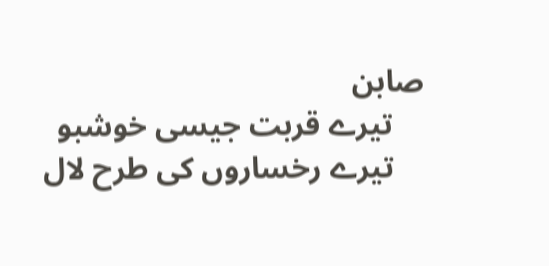صابن
    تیرے قربت جیسی خوشبو
    تیرے رخساروں کی طرح لال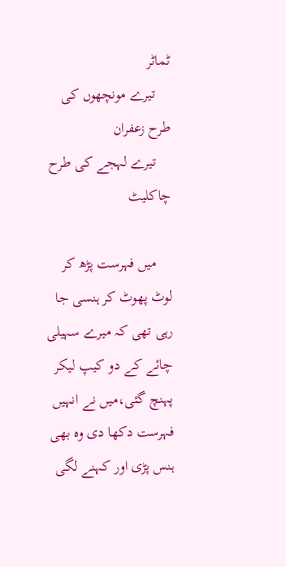ٹماٹر
    تیرے مونچھوں کی طرح زعفران
    تیرے لہجے کی طرح چاکلیٹ

    میں فہرست پڑھ کر لوٹ پھوٹ کر ہنسی جا رہی تھی کہ میرے سہیلی چائے کے دو کیپ لیکر پہنچ گئی،میں نے انہیں فہرست دکھا دی وہ بھی ہنس پڑی اور کہنے لگی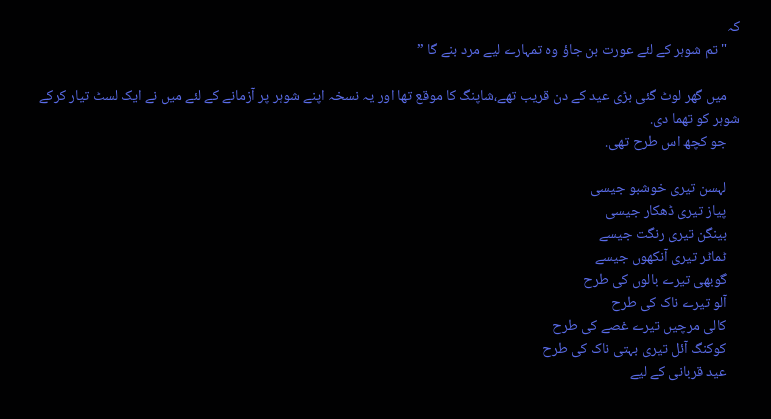کہ
    "تم شوہر کے لئے عورت بن جاؤ وہ تمہارے لیے مرد بنے گا ”

    میں گھر لوٹ گئی بڑی عید کے دن قریب تھے،شاپنگ کا موقع تھا اور یہ نسخہ اپنے شوہر پر آزمانے کے لئے میں نے ایک لسٹ تیار کرکے شوہر کو تھما دی.
    جو کچھ اس طرح تھی.

    لہسن تیری خوشبو جیسی
    پیاز تیری ڈھکار جیسی
    بینگن تیری رنگت جیسے
    ٹماٹر تیری آنکھوں جیسے
    گوبھی تیرے بالوں کی طرح
    آلو تیرے ناک کی طرح
    کالی مرچیں تیرے غصے کی طرح
    کوکنگ آئل تیری بہتی ناک کی طرح
    عید قربانی کے لیے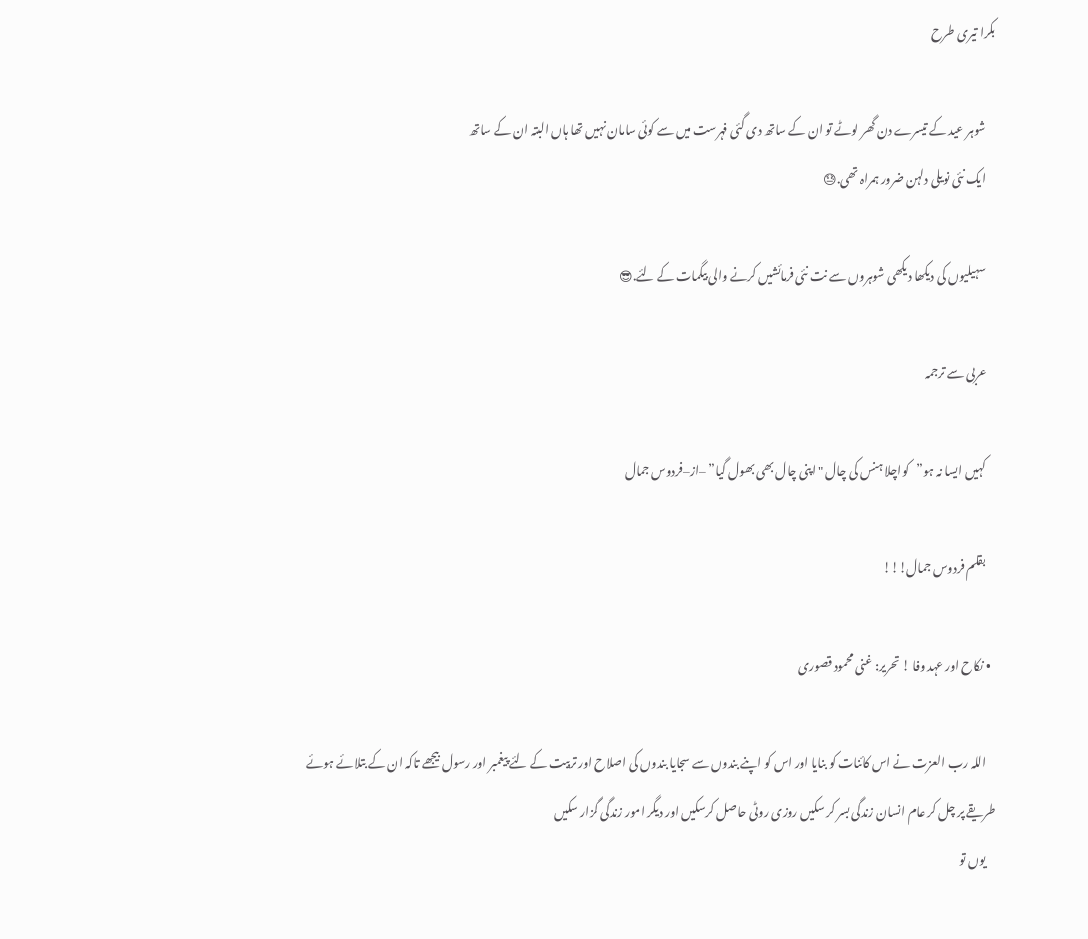بکرا تیری طرح

    شوہر عید کے تیسرے دن گھر لوٹے تو ان کے ساتھ دی گئی فہرست میں سے کوئی سامان نہیں تھا ہاں البتہ ان کے ساتھ
    ایک نئی نویلی دلہن ضرور ہمراہ تھی.😓

    سہیلیوں کی دیکھا دیکھی شوہروں سے نت نئی فرمائشیں کرنے والی بیگمات کے لئے.😎

    عربی سے ترجمہ

    کہیں ایسا نہ ہو”کواچلا ہنس کی چال "اپنی چال بھی بھول گیا” –از–فردوس جمال

    بقلم فردوس جمال!!!

  • نکاح اور عہد وفا ! تحریر: غنی محمود قصوری

    اللہ رب العزت نے اس کائنات کو بنایا اور اس کو اپنے بندوں سے سجایا بندوں کی اصلاح اور تربیت کے لئے پیغمبر اور رسول بیجھے تاکہ ان کے بتلائے ہوئے طریقے پر چل کر عام انسان زندگی بسر کر سکیں روزی روٹی حاصل کرسکیں اور دیگر امور زندگی گزار سکیں
    یوں تو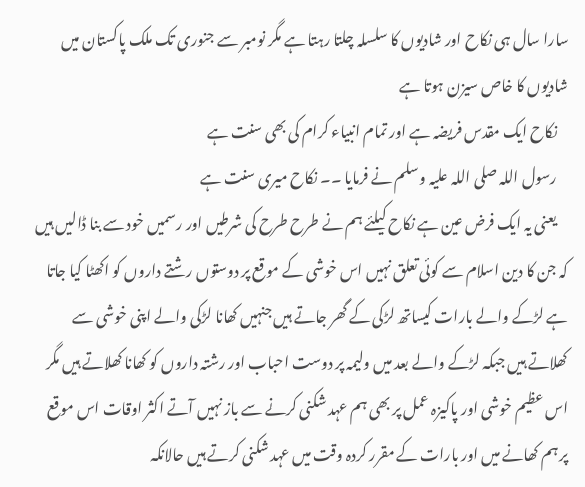سارا سال ہی نکاح اور شادیوں کا سلسلہ چلتا رہتا ہے مگر نومبر سے جنوری تک ملک پاکستان میں شادیوں کا خاص سیزن ہوتا ہے
    نکاح ایک مقدس فریضہ ہے اور تمام انبیاء کرام کی بھی سنت ہے
    رسول اللہ صلی اللہ علیہ وسلم نے فرمایا ۔۔ نکاح میری سنت ہے
    یعنی یہ ایک فرض عین ہے نکاح کیلئے ہم نے طرح طرح کی شرطیں اور رسمیں خود سے بنا ڈالیں ہیں کہ جن کا دین اسلام سے کوئی تعلق نہیں اس خوشی کے موقع پر دوستوں رشتے داروں کو اکھٹا کیا جاتا ہے لڑکے والے بارات کیساتھ لڑکی کے گھر جاتے ہیں جنہیں کھانا لڑکی والے اپنی خوشی سے کھلاتے ہیں جبکہ لڑکے والے بعد میں ولیمہ پر دوست احباب اور رشتہ داروں کو کھانا کھلاتے ہیں مگر اس عظیم خوشی اور پاکیزہ عمل پر بھی ہم عہد شکنی کرنے سے باز نہیں آتے اکثر اوقات اس موقع پر ہم کھانے میں اور بارات کے مقرر کردہ وقت میں عہد شکنی کرتے ہیں حالانکہ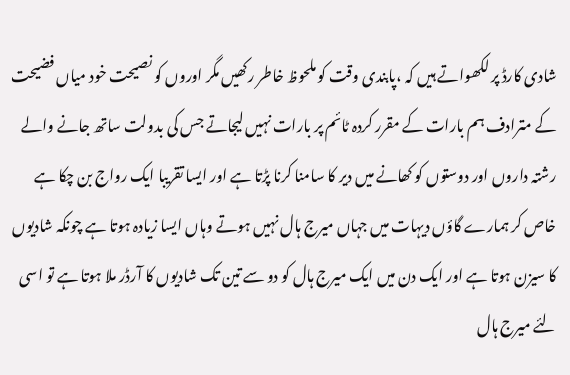شادی کارڈ پر لکھواتے ہیں کہ ،پابندی وقت کو ملحوظ خاطر رکھیں مگر اوروں کو نصیحت خود میاں فضیحت کے مترادف ہم بارات کے مقرر کردہ ٹائم پر بارات نہیں لیجاتے جس کی بدولت ساتھ جانے والے رشتہ داروں اور دوستوں کو کھانے میں دیر کا سامنا کرنا پڑتا ہے اور ایسا تقریبا ایک رواج بن چکا ہے خاص کر ہمارے گاؤں دیہات میں جہاں میرج ہال نہیں ہوتے وہاں ایسا زیادہ ہوتا ہے چونکہ شادیوں کا سیزن ہوتا ہے اور ایک دن میں ایک میرج ہال کو دو سے تین تک شادیوں کا آرڈر ملا ہوتا ہے تو اسی لئے میرج ہال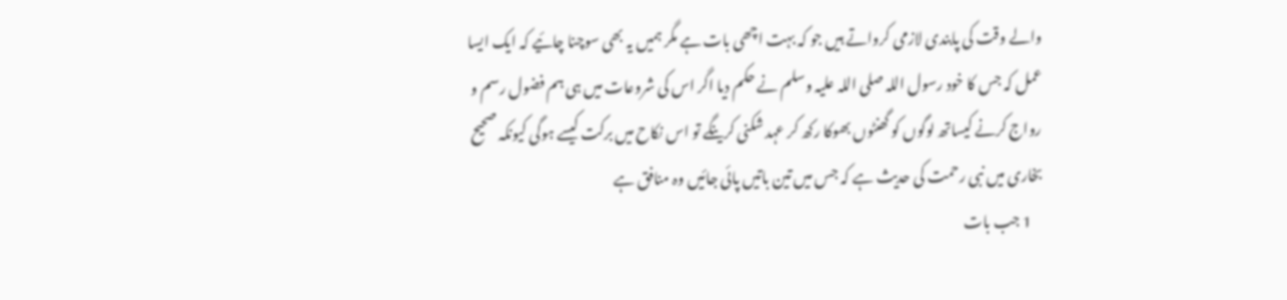والے وقت کی پابندی لازمی کرواتے ہیں جو کہ بہت اچھی بات ہے مگر ہمیں یہ بھی سوچنا چائیے کہ ایک ایسا عمل کہ جس کا خود رسول اللہ صلی اللہ علیہ وسلم نے حکم دیا اگر اس کی شروعات میں ہی ہم فضول رسم و رواج کرنے کیساتھ لوگوں کو گھنٹوں بھوکا رکھ کر عہد شکنی کرینگے تو اس نکاح میں برکت کیسے ہوگی کیونکہ صحیح بخاری میں نبی رحمت کی حدیث ہے کہ جس میں تین باتیں پائی جائیں وہ منافق ہے
    1 جب بات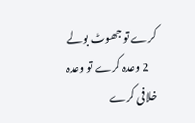کرے تو جھوٹ بولے
    2 وعدہ کرے تو وعدہ خلافی کرے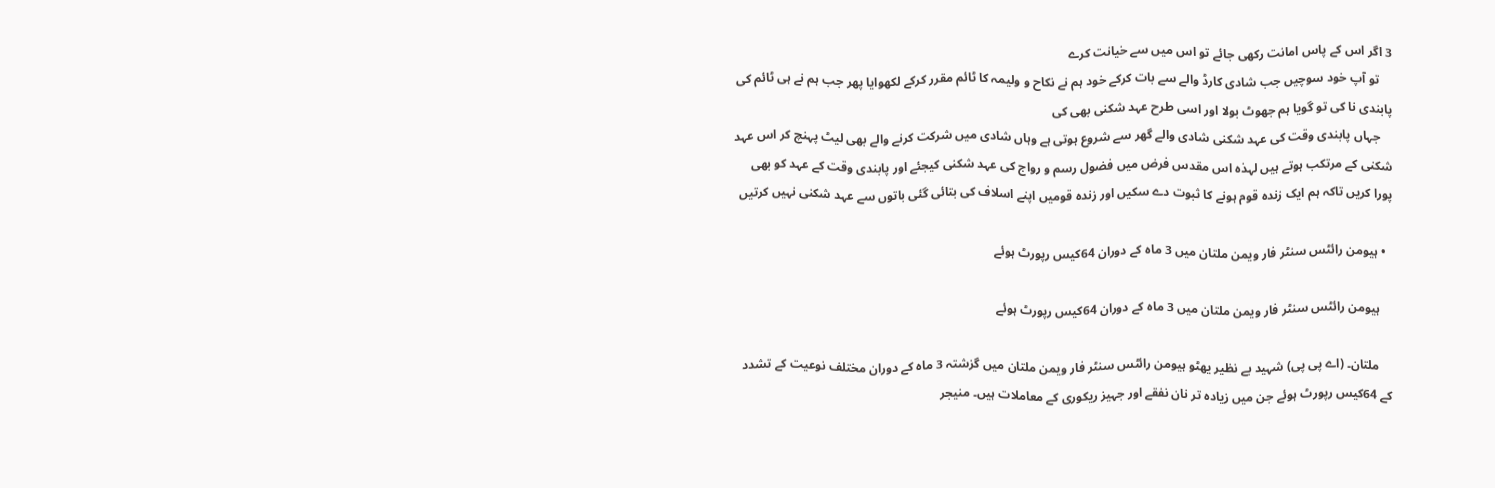3 اگر اس کے پاس امانت رکھی جائے تو اس میں سے خیانت کرے
    تو آپ خود سوچیں جب شادی کارڈ والے سے بات کرکے خود ہم نے نکاح و ولیمہ کا ٹائم مقرر کرکے لکھوایا پھر جب ہم نے ہی ٹائم کی پابندی نا کی تو گویا ہم جھوٹ بولا اور اسی طرح عہد شکنی بھی کی
    جہاں پابندی وقت کی عہد شکنی شادی والے گھر سے شروع ہوتی ہے وہاں شادی میں شرکت کرنے والے بھی لیٹ پہنچ کر اس عہد شکنی کے مرتکب ہوتے ہیں لہذہ اس مقدس فرض میں فضول رسم و رواج کی عہد شکنی کیجئے اور پابندی وقت کے عہد کو بھی پورا کریں تاکہ ہم ایک زندہ قوم ہونے کا ثبوت دے سکیں اور زندہ قومیں اپنے اسلاف کی بتائی گئی باتوں سے عہد شکنی نہیں کرتیں

  • ہیومن رائٹس سنٹر فار ویمن ملتان میں 3 ماہ کے دوران 64کیس رپورٹ ہوئے

    ہیومن رائٹس سنٹر فار ویمن ملتان میں 3 ماہ کے دوران 64کیس رپورٹ ہوئے

    ملتان۔ (اے پی پی) شہید بے نظیر یھٹو ہیومن رائٹس سنٹر فار ویمن ملتان میں گزشتہ 3 ماہ کے دوران مختلف نوعیت کے تشدد کے 64کیس رپورٹ ہوئے جن میں زیادہ تر نان نفقے اور جہیز ریکوری کے معاملات ہیں۔ منیجر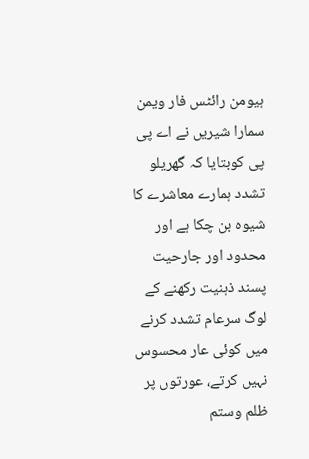ہیومن رائٹس فار ویمن سمارا شیریں نے اے پی پی کوبتایا کہ گھریلو تشدد ہمارے معاشرے کا شیوہ بن چکا ہے اور محدود اور جارحیت پسند ذہنیت رکھنے کے لوگ سرعام تشدد کرنے میں کوئی عار محسوس نہیں کرتے، عورتوں پر ظلم وستم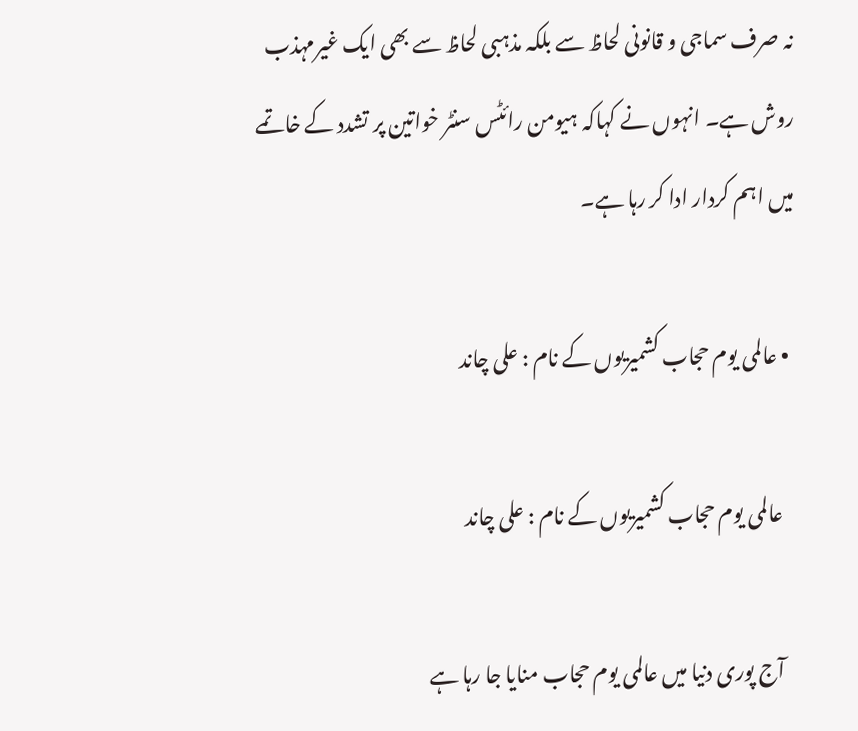نہ صرف سماجی و قانونی لحاظ سے بلکہ مذہبی لحاظ سے بھی ایک غیرمہذب روش ہے۔ انہوں نے کہاکہ ہیومن رائٹس سنٹر خواتین پر تشدد کے خاتمے میں اہم کردار ادا کر رہا ہے۔

  • عالمی یوم حجاب کشمیریوں کے نام : علی چاند

    عالمی یوم حجاب کشمیریوں کے نام : علی چاند

    آج پوری دنیا میں عالمی یوم حجاب منایا جا رہا ہے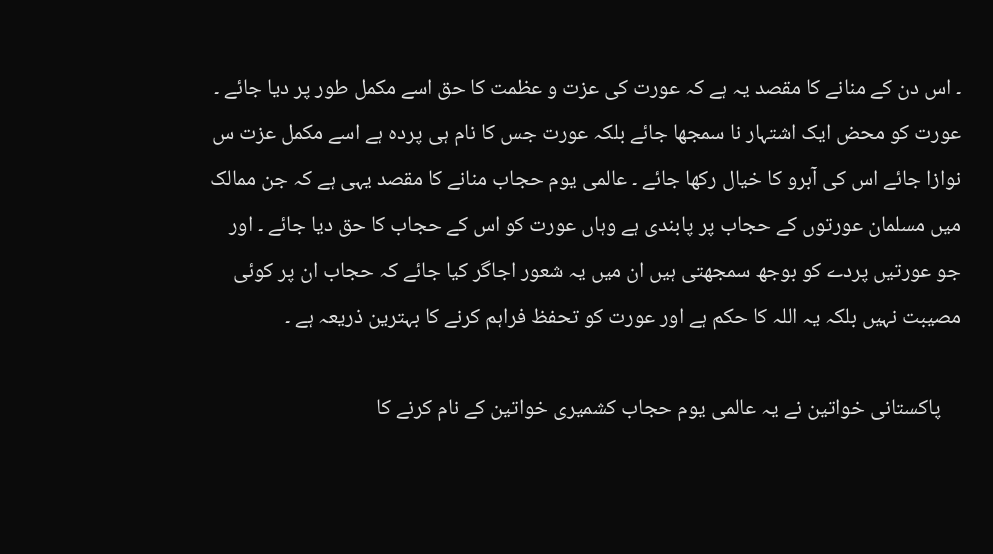۔ اس دن کے منانے کا مقصد یہ ہے کہ عورت کی عزت و عظمت کا حق اسے مکمل طور پر دیا جائے ۔ عورت کو محض ایک اشتہار نا سمجھا جائے بلکہ عورت جس کا نام ہی پردہ ہے اسے مکمل عزت س نوازا جائے اس کی آبرو کا خیال رکھا جائے ۔ عالمی یوم حجاب منانے کا مقصد یہی ہے کہ جن ممالک میں مسلمان عورتوں کے حجاب پر پابندی ہے وہاں عورت کو اس کے حجاب کا حق دیا جائے ۔ اور جو عورتیں پردے کو بوجھ سمجھتی ہیں ان میں یہ شعور اجاگر کیا جائے کہ حجاب ان پر کوئی مصیبت نہیں بلکہ یہ اللہ کا حکم ہے اور عورت کو تحفظ فراہم کرنے کا بہترین ذریعہ ہے ۔

    پاکستانی خواتین نے یہ عالمی یوم حجاب کشمیری خواتین کے نام کرنے کا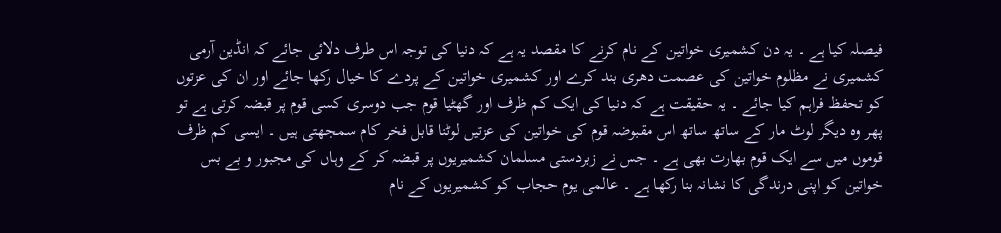فیصلہ کیا ہے ۔ یہ دن کشمیری خواتین کے نام کرنے کا مقصد یہ ہے کہ دنیا کی توجہ اس طرف دلائی جائے کہ انڈین آرمی کشمیری نے مظلوم خواتین کی عصمت دھری بند کرے اور کشمیری خواتین کے پردے کا خیال رکھا جائے اور ان کی عزتوں کو تحفظ فراہم کیا جائے ۔ یہ حقیقت ہے کہ دنیا کی ایک کم ظرف اور گھٹیا قوم جب دوسری کسی قوم پر قبضہ کرتی ہے تو پھر وہ دیگر لوٹ مار کے ساتھ ساتھ اس مقبوضہ قوم کی خواتین کی عزتیں لوٹنا قابل فخر کام سمجھتی ہیں ۔ ایسی کم ظرف قوموں میں سے ایک قوم بھارت بھی ہے ۔ جس نے زبردستی مسلمان کشمیریوں پر قبضہ کر کے وہاں کی مجبور و بے بس خواتین کو اپنی درندگی کا نشانہ بنا رکھا ہے ۔ عالمی یوم حجاب کو کشمیریوں کے نام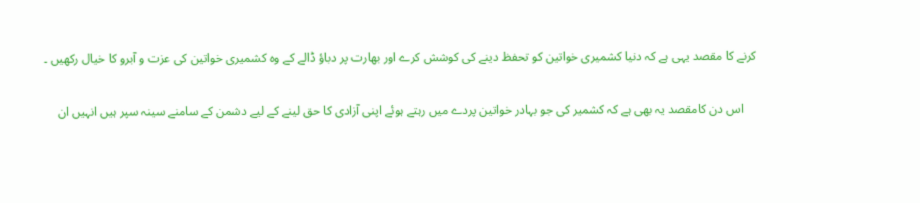کرنے کا مقصد یہی ہے کہ دنیا کشمیری خواتین کو تحفظ دینے کی کوشش کرے اور بھارت پر دباؤ ڈالے کے وہ کشمیری خواتین کی عزت و آبرو کا خیال رکھیں ۔

    اس دن کامقصد یہ بھی ہے کہ کشمیر کی جو بہادر خواتین پردے میں رہتے ہوئے اپنی آزادی کا حق لینے کے لیے دشمن کے سامنے سینہ سپر ہیں انہیں ان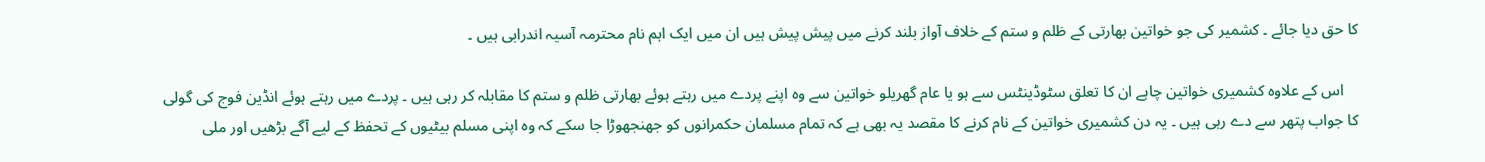کا حق دیا جائے ۔ کشمیر کی جو خواتین بھارتی کے ظلم و ستم کے خلاف آواز بلند کرنے میں پیش پیش ہیں ان میں ایک اہم نام محترمہ آسیہ اندرابی ہیں ۔

    اس کے علاوہ کشمیری خواتین چاہے ان کا تعلق سٹوڈینٹس سے ہو یا عام گھریلو خواتین سے وہ اپنے پردے میں رہتے ہوئے بھارتی ظلم و ستم کا مقابلہ کر رہی ہیں ۔ پردے میں رہتے ہوئے انڈین فوج کی گولی کا جواب پتھر سے دے رہی ہیں ۔ یہ دن کشمیری خواتین کے نام کرنے کا مقصد یہ بھی ہے کہ تمام مسلمان حکمرانوں کو جھنجھوڑا جا سکے کہ وہ اپنی مسلم بیٹیوں کے تحفظ کے لیے آگے بڑھیں اور ملی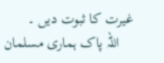غیرت کا ثبوت دیں ۔
    اللہ پاک ہماری مسلمان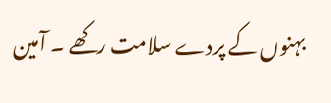بہنوں کے پردے سلامت رکھے ۔ آمین